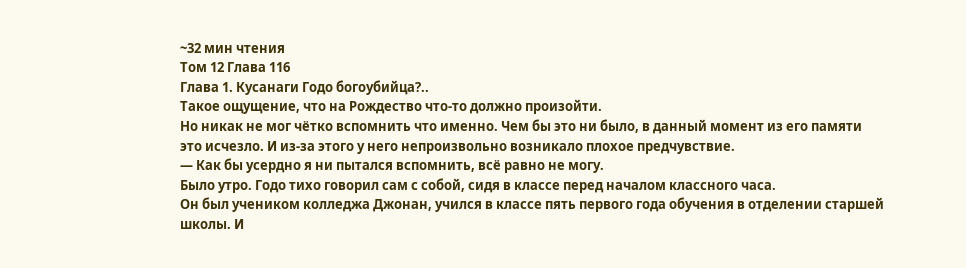~32 мин чтения
Том 12 Глава 116
Глава 1. Кусанаги Годо богоубийца?..
Такое ощущение, что на Рождество что-то должно произойти.
Но никак не мог чётко вспомнить что именно. Чем бы это ни было, в данный момент из его памяти это исчезло. И из-за этого у него непроизвольно возникало плохое предчувствие.
— Как бы усердно я ни пытался вспомнить, всё равно не могу.
Было утро. Годо тихо говорил сам с собой, сидя в классе перед началом классного часа.
Он был учеником колледжа Джонан, учился в классе пять первого года обучения в отделении старшей школы. И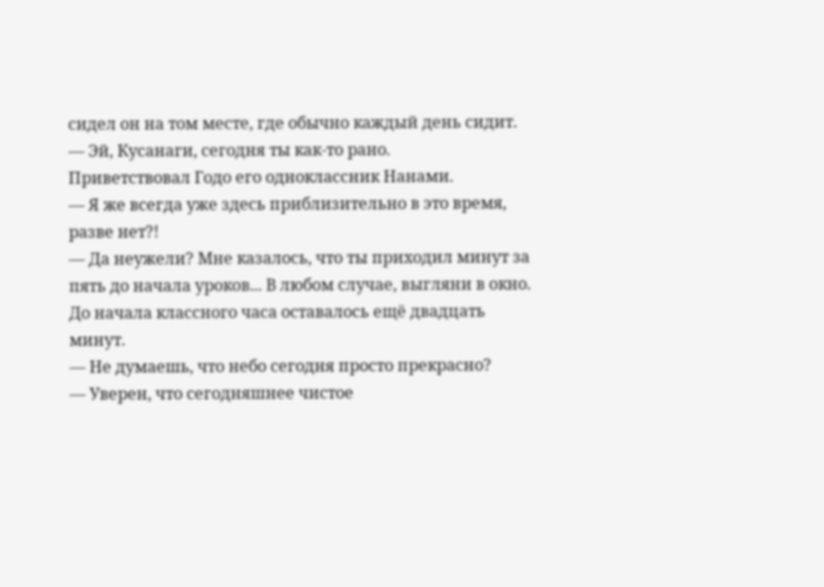сидел он на том месте, где обычно каждый день сидит.
— Эй, Кусанаги, сегодня ты как-то рано.
Приветствовал Годо его одноклассник Нанами.
— Я же всегда уже здесь приблизительно в это время, разве нет?!
— Да неужели? Мне казалось, что ты приходил минут за пять до начала уроков... В любом случае, выгляни в окно.
До начала классного часа оставалось ещё двадцать минут.
— Не думаешь, что небо сегодня просто прекрасно?
— Уверен, что сегодняшнее чистое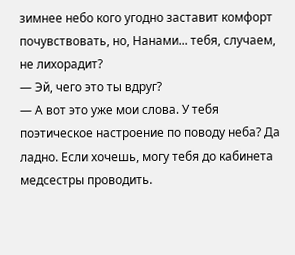зимнее небо кого угодно заставит комфорт почувствовать, но, Нанами... тебя, случаем, не лихорадит?
— Эй, чего это ты вдруг?
— А вот это уже мои слова. У тебя поэтическое настроение по поводу неба? Да ладно. Если хочешь, могу тебя до кабинета медсестры проводить.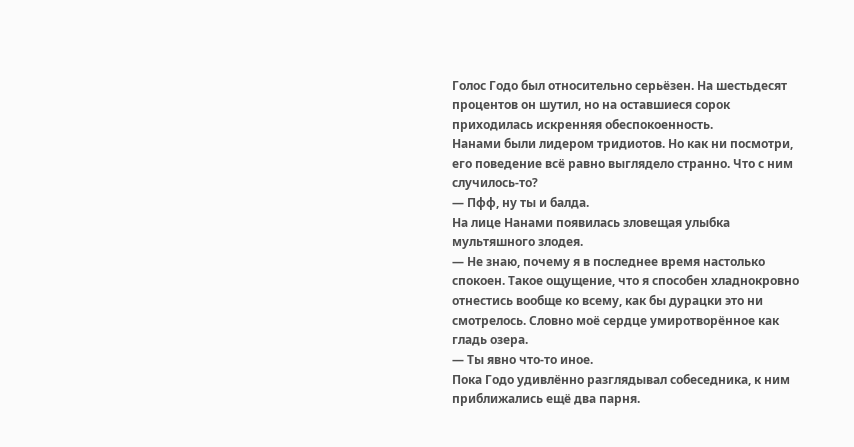Голос Годо был относительно серьёзен. На шестьдесят процентов он шутил, но на оставшиеся сорок приходилась искренняя обеспокоенность.
Нанами были лидером тридиотов. Но как ни посмотри, его поведение всё равно выглядело странно. Что с ним случилось-то?
— Пфф, ну ты и балда.
На лице Нанами появилась зловещая улыбка мультяшного злодея.
— Не знаю, почему я в последнее время настолько спокоен. Такое ощущение, что я способен хладнокровно отнестись вообще ко всему, как бы дурацки это ни смотрелось. Словно моё сердце умиротворённое как гладь озера.
— Ты явно что-то иное.
Пока Годо удивлённо разглядывал собеседника, к ним приближались ещё два парня.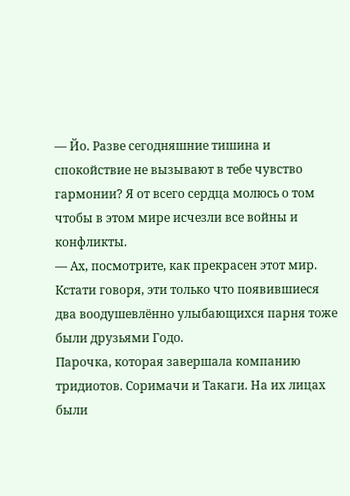— Йо. Разве сегодняшние тишина и спокойствие не вызывают в тебе чувство гармонии? Я от всего сердца молюсь о том чтобы в этом мире исчезли все войны и конфликты.
— Ах, посмотрите, как прекрасен этот мир.
Кстати говоря, эти только что появившиеся два воодушевлённо улыбающихся парня тоже были друзьями Годо.
Парочка, которая завершала компанию тридиотов. Соримачи и Такаги. На их лицах были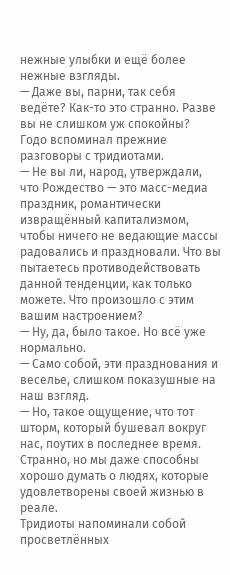нежные улыбки и ещё более нежные взгляды.
— Даже вы, парни, так себя ведёте? Как-то это странно. Разве вы не слишком уж спокойны?
Годо вспоминал прежние разговоры с тридиотами.
— Не вы ли, народ, утверждали, что Рождество — это масс-медиа праздник, романтически извращённый капитализмом, чтобы ничего не ведающие массы радовались и праздновали. Что вы пытаетесь противодействовать данной тенденции, как только можете. Что произошло с этим вашим настроением?
— Ну, да, было такое. Но всё уже нормально.
— Само собой, эти празднования и веселье, слишком показушные на наш взгляд.
— Но, такое ощущение, что тот шторм, который бушевал вокруг нас, поутих в последнее время. Странно, но мы даже способны хорошо думать о людях, которые удовлетворены своей жизнью в реале.
Тридиоты напоминали собой просветлённых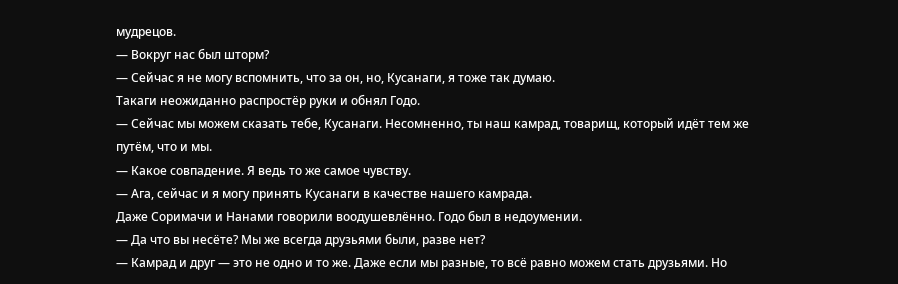мудрецов.
— Вокруг нас был шторм?
— Сейчас я не могу вспомнить, что за он, но, Кусанаги, я тоже так думаю.
Такаги неожиданно распростёр руки и обнял Годо.
— Сейчас мы можем сказать тебе, Кусанаги. Несомненно, ты наш камрад, товарищ, который идёт тем же путём, что и мы.
— Какое совпадение. Я ведь то же самое чувству.
— Ага, сейчас и я могу принять Кусанаги в качестве нашего камрада.
Даже Соримачи и Нанами говорили воодушевлённо. Годо был в недоумении.
— Да что вы несёте? Мы же всегда друзьями были, разве нет?
— Камрад и друг — это не одно и то же. Даже если мы разные, то всё равно можем стать друзьями. Но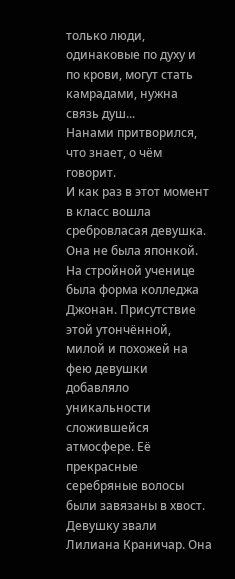только люди, одинаковые по духу и по крови, могут стать камрадами, нужна связь душ...
Нанами притворился, что знает, о чём говорит.
И как раз в этот момент в класс вошла сребровласая девушка. Она не была японкой.
На стройной ученице была форма колледжа Джонан. Присутствие этой утончённой, милой и похожей на фею девушки добавляло уникальности сложившейся атмосфере. Её прекрасные серебряные волосы были завязаны в хвост.
Девушку звали Лилиана Краничар. Она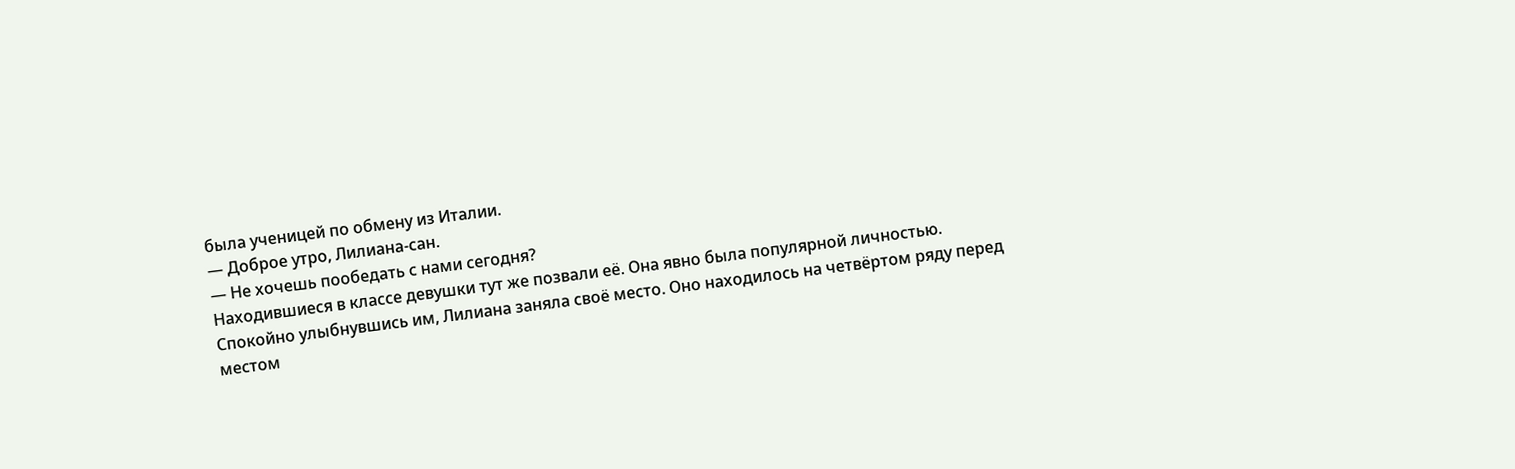была ученицей по обмену из Италии.
— Доброе утро, Лилиана-сан.
— Не хочешь пообедать с нами сегодня?
Находившиеся в классе девушки тут же позвали её. Она явно была популярной личностью.
Спокойно улыбнувшись им, Лилиана заняла своё место. Оно находилось на четвёртом ряду перед местом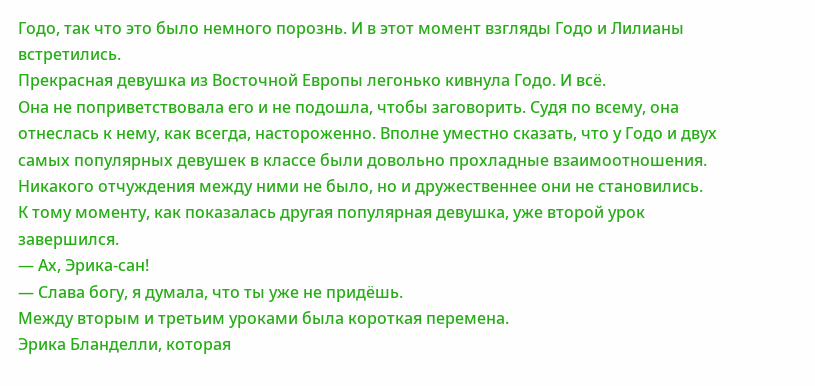Годо, так что это было немного порознь. И в этот момент взгляды Годо и Лилианы встретились.
Прекрасная девушка из Восточной Европы легонько кивнула Годо. И всё.
Она не поприветствовала его и не подошла, чтобы заговорить. Судя по всему, она отнеслась к нему, как всегда, настороженно. Вполне уместно сказать, что у Годо и двух самых популярных девушек в классе были довольно прохладные взаимоотношения. Никакого отчуждения между ними не было, но и дружественнее они не становились.
К тому моменту, как показалась другая популярная девушка, уже второй урок завершился.
— Ах, Эрика-сан!
— Слава богу, я думала, что ты уже не придёшь.
Между вторым и третьим уроками была короткая перемена.
Эрика Бланделли, которая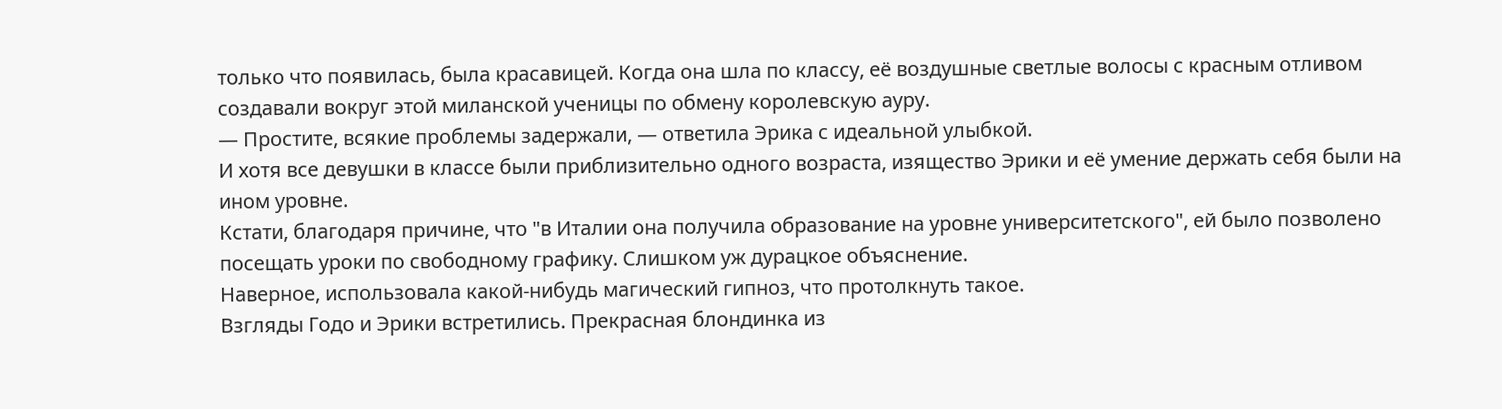только что появилась, была красавицей. Когда она шла по классу, её воздушные светлые волосы с красным отливом создавали вокруг этой миланской ученицы по обмену королевскую ауру.
— Простите, всякие проблемы задержали, — ответила Эрика с идеальной улыбкой.
И хотя все девушки в классе были приблизительно одного возраста, изящество Эрики и её умение держать себя были на ином уровне.
Кстати, благодаря причине, что "в Италии она получила образование на уровне университетского", ей было позволено посещать уроки по свободному графику. Слишком уж дурацкое объяснение.
Наверное, использовала какой-нибудь магический гипноз, что протолкнуть такое.
Взгляды Годо и Эрики встретились. Прекрасная блондинка из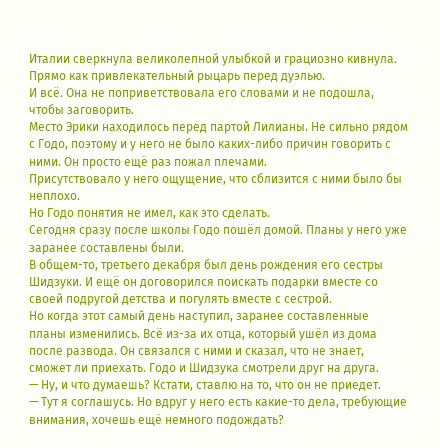Италии сверкнула великолепной улыбкой и грациозно кивнула. Прямо как привлекательный рыцарь перед дуэлью.
И всё. Она не поприветствовала его словами и не подошла, чтобы заговорить.
Место Эрики находилось перед партой Лилианы. Не сильно рядом с Годо, поэтому и у него не было каких-либо причин говорить с ними. Он просто ещё раз пожал плечами.
Присутствовало у него ощущение, что сблизится с ними было бы неплохо.
Но Годо понятия не имел, как это сделать.
Сегодня сразу после школы Годо пошёл домой. Планы у него уже заранее составлены были.
В общем-то, третьего декабря был день рождения его сестры Шидзуки. И ещё он договорился поискать подарки вместе со своей подругой детства и погулять вместе с сестрой.
Но когда этот самый день наступил, заранее составленные планы изменились. Всё из-за их отца, который ушёл из дома после развода. Он связался с ними и сказал, что не знает, сможет ли приехать. Годо и Шидзука смотрели друг на друга.
— Ну, и что думаешь? Кстати, ставлю на то, что он не приедет.
— Тут я соглашусь. Но вдруг у него есть какие-то дела, требующие внимания, хочешь ещё немного подождать?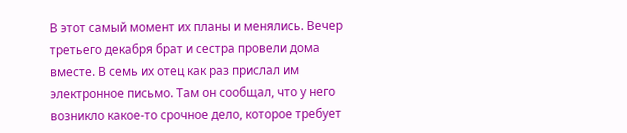В этот самый момент их планы и менялись. Вечер третьего декабря брат и сестра провели дома вместе. В семь их отец как раз прислал им электронное письмо. Там он сообщал, что у него возникло какое-то срочное дело, которое требует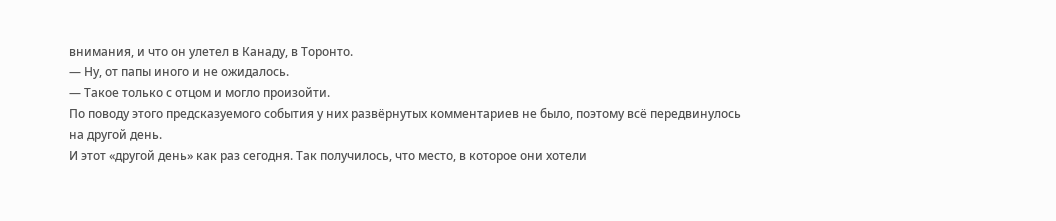внимания, и что он улетел в Канаду, в Торонто.
— Ну, от папы иного и не ожидалось.
— Такое только с отцом и могло произойти.
По поводу этого предсказуемого события у них развёрнутых комментариев не было, поэтому всё передвинулось на другой день.
И этот «другой день» как раз сегодня. Так получилось, что место, в которое они хотели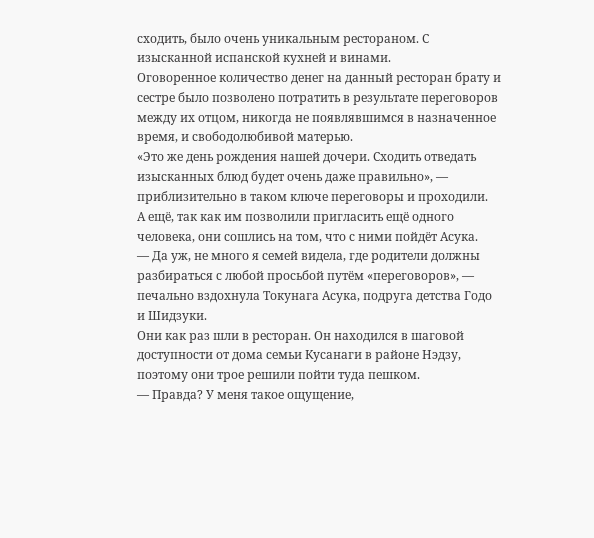сходить, было очень уникальным рестораном. С изысканной испанской кухней и винами.
Оговоренное количество денег на данный ресторан брату и сестре было позволено потратить в результате переговоров между их отцом, никогда не появлявшимся в назначенное время, и свободолюбивой матерью.
«Это же день рождения нашей дочери. Сходить отведать изысканных блюд будет очень даже правильно», — приблизительно в таком ключе переговоры и проходили.
А ещё, так как им позволили пригласить ещё одного человека, они сошлись на том, что с ними пойдёт Асука.
— Да уж, не много я семей видела, где родители должны разбираться с любой просьбой путём «переговоров», — печально вздохнула Токунага Асука, подруга детства Годо и Шидзуки.
Они как раз шли в ресторан. Он находился в шаговой доступности от дома семьи Кусанаги в районе Нэдзу, поэтому они трое решили пойти туда пешком.
— Правда? У меня такое ощущение,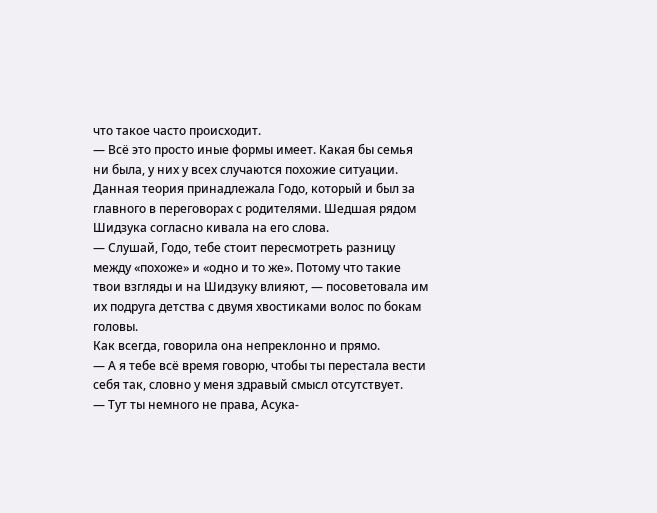что такое часто происходит.
— Всё это просто иные формы имеет. Какая бы семья ни была, у них у всех случаются похожие ситуации.
Данная теория принадлежала Годо, который и был за главного в переговорах с родителями. Шедшая рядом Шидзука согласно кивала на его слова.
— Слушай, Годо, тебе стоит пересмотреть разницу между «похоже» и «одно и то же». Потому что такие твои взгляды и на Шидзуку влияют, — посоветовала им их подруга детства с двумя хвостиками волос по бокам головы.
Как всегда, говорила она непреклонно и прямо.
— А я тебе всё время говорю, чтобы ты перестала вести себя так, словно у меня здравый смысл отсутствует.
— Тут ты немного не права, Асука-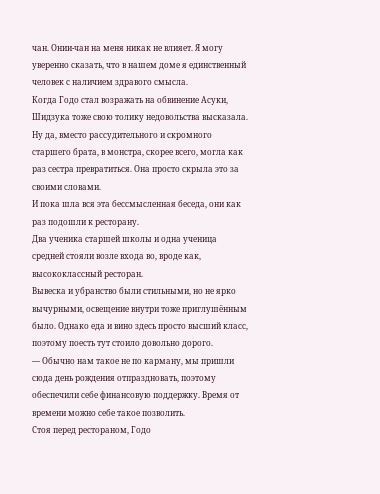чан. Онии-чан на меня никак не влияет. Я могу уверенно сказать, что в нашем доме я единственный человек с наличием здравого смысла.
Когда Годо стал возражать на обвинение Асуки, Шидзука тоже свою толику недовольства высказала.
Ну да, вместо рассудительного и скромного старшего брата, в монстра, скорее всего, могла как раз сестра превратиться. Она просто скрыла это за своими словами.
И пока шла вся эта бессмысленная беседа, они как раз подошли к ресторану.
Два ученика старшей школы и одна ученица средней стояли возле входа во, вроде как, высококлассный ресторан.
Вывеска и убранство были стильными, но не ярко вычурными, освещение внутри тоже приглушённым было. Однако еда и вино здесь просто высший класс, поэтому поесть тут стоило довольно дорого.
— Обычно нам такое не по карману, мы пришли сюда день рождения отпраздновать, поэтому обеспечили себе финансовую поддержку. Время от времени можно себе такое позволить.
Стоя перед рестораном, Годо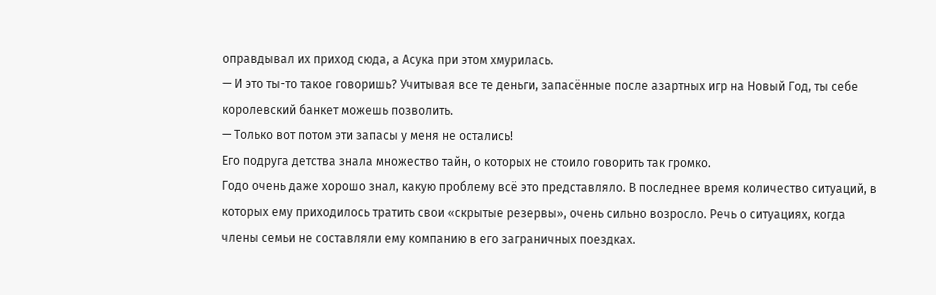оправдывал их приход сюда, а Асука при этом хмурилась.
— И это ты-то такое говоришь? Учитывая все те деньги, запасённые после азартных игр на Новый Год, ты себе королевский банкет можешь позволить.
— Только вот потом эти запасы у меня не остались!
Его подруга детства знала множество тайн, о которых не стоило говорить так громко.
Годо очень даже хорошо знал, какую проблему всё это представляло. В последнее время количество ситуаций, в которых ему приходилось тратить свои «скрытые резервы», очень сильно возросло. Речь о ситуациях, когда члены семьи не составляли ему компанию в его заграничных поездках.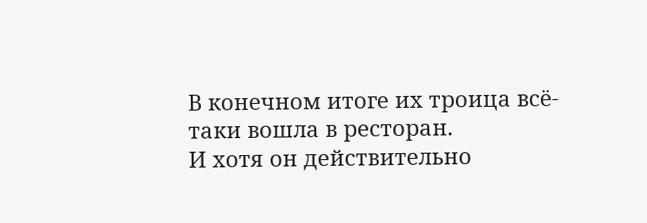В конечном итоге их троица всё-таки вошла в ресторан.
И хотя он действительно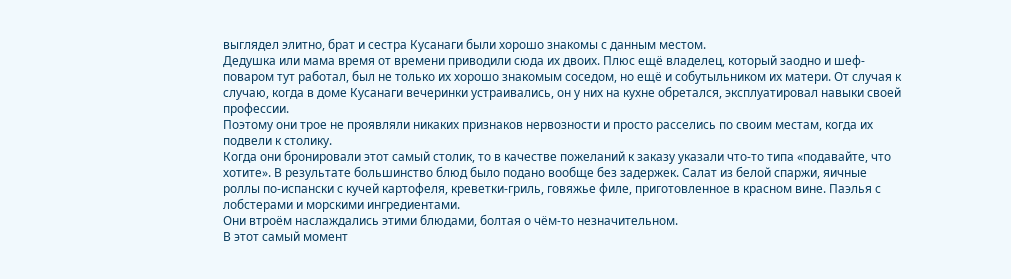выглядел элитно, брат и сестра Кусанаги были хорошо знакомы с данным местом.
Дедушка или мама время от времени приводили сюда их двоих. Плюс ещё владелец, который заодно и шеф-поваром тут работал, был не только их хорошо знакомым соседом, но ещё и собутыльником их матери. От случая к случаю, когда в доме Кусанаги вечеринки устраивались, он у них на кухне обретался, эксплуатировал навыки своей профессии.
Поэтому они трое не проявляли никаких признаков нервозности и просто расселись по своим местам, когда их подвели к столику.
Когда они бронировали этот самый столик, то в качестве пожеланий к заказу указали что-то типа «подавайте, что хотите». В результате большинство блюд было подано вообще без задержек. Салат из белой спаржи, яичные роллы по-испански с кучей картофеля, креветки-гриль, говяжье филе, приготовленное в красном вине. Паэлья с лобстерами и морскими ингредиентами.
Они втроём наслаждались этими блюдами, болтая о чём-то незначительном.
В этот самый момент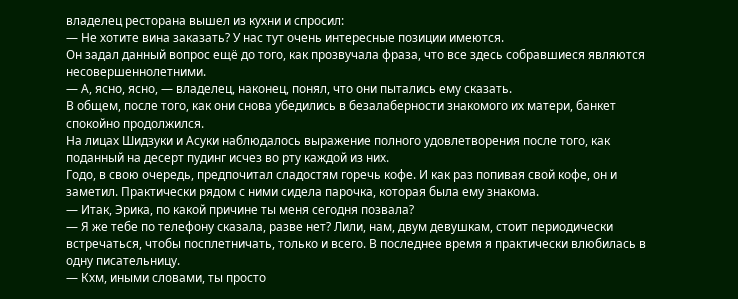владелец ресторана вышел из кухни и спросил:
— Не хотите вина заказать? У нас тут очень интересные позиции имеются.
Он задал данный вопрос ещё до того, как прозвучала фраза, что все здесь собравшиеся являются несовершеннолетними.
— А, ясно, ясно, — владелец, наконец, понял, что они пытались ему сказать.
В общем, после того, как они снова убедились в безалаберности знакомого их матери, банкет спокойно продолжился.
На лицах Шидзуки и Асуки наблюдалось выражение полного удовлетворения после того, как поданный на десерт пудинг исчез во рту каждой из них.
Годо, в свою очередь, предпочитал сладостям горечь кофе. И как раз попивая свой кофе, он и заметил. Практически рядом с ними сидела парочка, которая была ему знакома.
— Итак, Эрика, по какой причине ты меня сегодня позвала?
— Я же тебе по телефону сказала, разве нет? Лили, нам, двум девушкам, стоит периодически встречаться, чтобы посплетничать, только и всего. В последнее время я практически влюбилась в одну писательницу.
— Кхм, иными словами, ты просто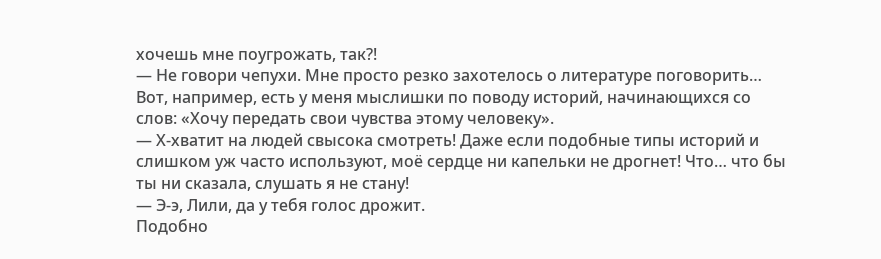хочешь мне поугрожать, так?!
— Не говори чепухи. Мне просто резко захотелось о литературе поговорить… Вот, например, есть у меня мыслишки по поводу историй, начинающихся со слов: «Хочу передать свои чувства этому человеку».
— Х-хватит на людей свысока смотреть! Даже если подобные типы историй и слишком уж часто используют, моё сердце ни капельки не дрогнет! Что… что бы ты ни сказала, слушать я не стану!
— Э-э, Лили, да у тебя голос дрожит.
Подобно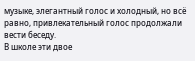музыке, элегантный голос и холодный, но всё равно, привлекательный голос продолжали вести беседу.
В школе эти двое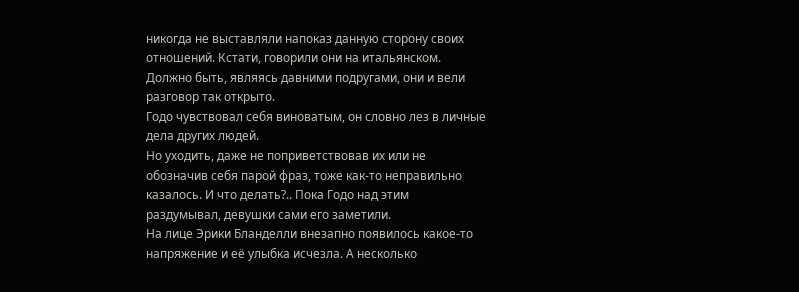никогда не выставляли напоказ данную сторону своих отношений. Кстати, говорили они на итальянском. Должно быть, являясь давними подругами, они и вели разговор так открыто.
Годо чувствовал себя виноватым, он словно лез в личные дела других людей.
Но уходить, даже не поприветствовав их или не обозначив себя парой фраз, тоже как-то неправильно казалось. И что делать?.. Пока Годо над этим раздумывал, девушки сами его заметили.
На лице Эрики Бланделли внезапно появилось какое-то напряжение и её улыбка исчезла. А несколько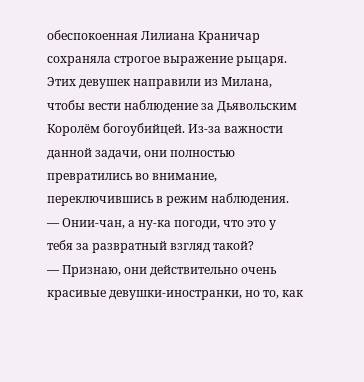обеспокоенная Лилиана Краничар сохраняла строгое выражение рыцаря.
Этих девушек направили из Милана, чтобы вести наблюдение за Дьявольским Королём богоубийцей. Из-за важности данной задачи, они полностью превратились во внимание, переключившись в режим наблюдения.
— Онии-чан, а ну-ка погоди, что это у тебя за развратный взгляд такой?
— Признаю, они действительно очень красивые девушки-иностранки, но то, как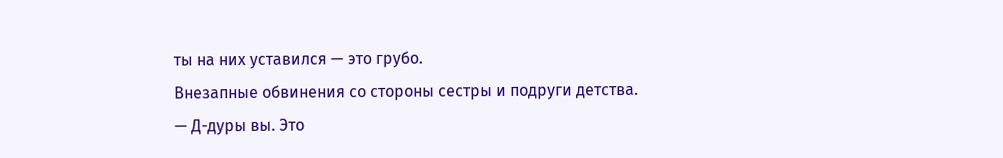ты на них уставился — это грубо.
Внезапные обвинения со стороны сестры и подруги детства.
— Д-дуры вы. Это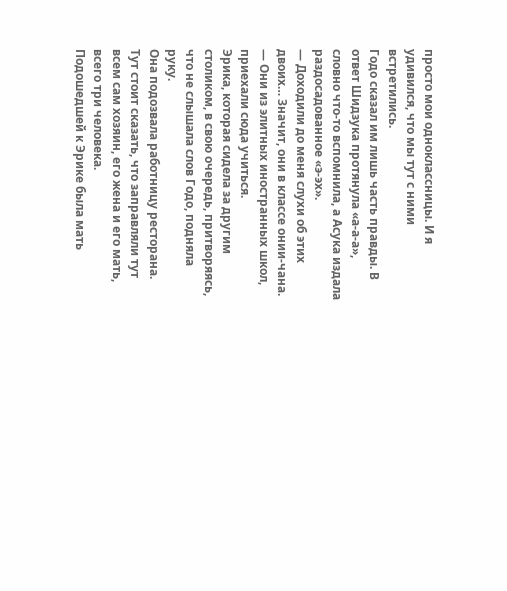просто мои одноклассницы. И я удивился, что мы тут с ними встретились.
Годо сказал им лишь часть правды. В ответ Шидзука протянула «а-а-а», словно что-то вспомнила, а Асука издала раздосадованное «э-эх».
— Доходили до меня слухи об этих двоих… Значит, они в классе онии-чана.
— Они из элитных иностранных школ, приехали сюда учиться.
Эрика, которая сидела за другим столиком, в свою очередь, притворяясь, что не слышала слов Годо, подняла руку.
Она подозвала работницу ресторана.
Тут стоит сказать, что заправляли тут всем сам хозяин, его жена и его мать, всего три человека.
Подошедшей к Эрике была мать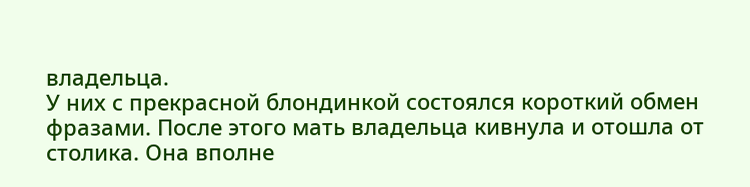владельца.
У них с прекрасной блондинкой состоялся короткий обмен фразами. После этого мать владельца кивнула и отошла от столика. Она вполне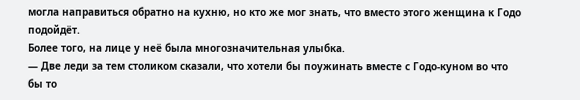могла направиться обратно на кухню, но кто же мог знать, что вместо этого женщина к Годо подойдёт.
Более того, на лице у неё была многозначительная улыбка.
— Две леди за тем столиком сказали, что хотели бы поужинать вместе с Годо-куном во что бы то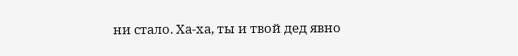ни стало. Ха-ха, ты и твой дед явно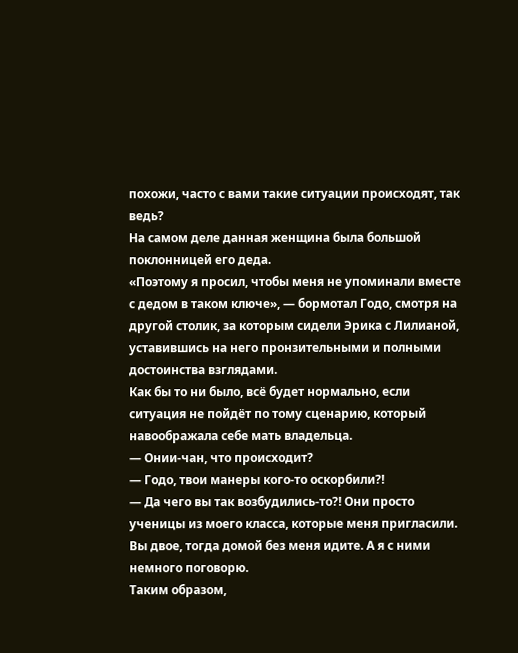похожи, часто с вами такие ситуации происходят, так ведь?
На самом деле данная женщина была большой поклонницей его деда.
«Поэтому я просил, чтобы меня не упоминали вместе с дедом в таком ключе», — бормотал Годо, смотря на другой столик, за которым сидели Эрика с Лилианой, уставившись на него пронзительными и полными достоинства взглядами.
Как бы то ни было, всё будет нормально, если ситуация не пойдёт по тому сценарию, который навоображала себе мать владельца.
— Онии-чан, что происходит?
— Годо, твои манеры кого-то оскорбили?!
— Да чего вы так возбудились-то?! Они просто ученицы из моего класса, которые меня пригласили. Вы двое, тогда домой без меня идите. А я с ними немного поговорю.
Таким образом,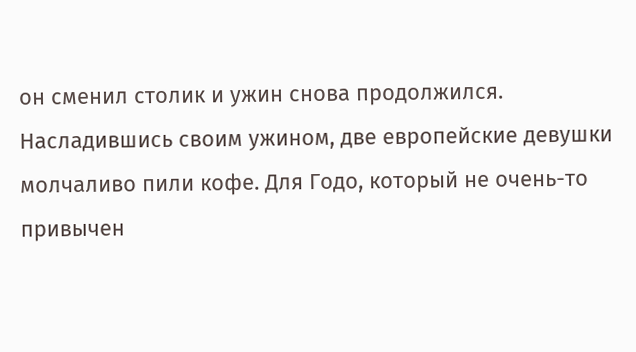он сменил столик и ужин снова продолжился.
Насладившись своим ужином, две европейские девушки молчаливо пили кофе. Для Годо, который не очень-то привычен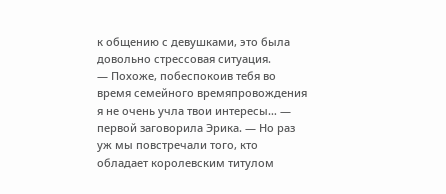к общению с девушками, это была довольно стрессовая ситуация.
— Похоже, побеспокоив тебя во время семейного времяпровождения я не очень учла твои интересы… — первой заговорила Эрика. — Но раз уж мы повстречали того, кто обладает королевским титулом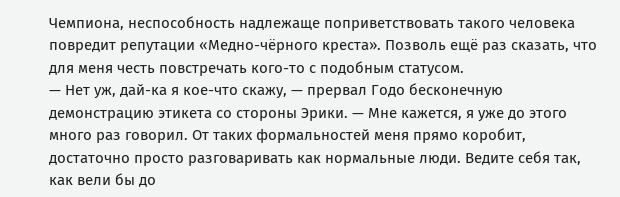Чемпиона, неспособность надлежаще поприветствовать такого человека повредит репутации «Медно-чёрного креста». Позволь ещё раз сказать, что для меня честь повстречать кого-то с подобным статусом.
— Нет уж, дай-ка я кое-что скажу, — прервал Годо бесконечную демонстрацию этикета со стороны Эрики. — Мне кажется, я уже до этого много раз говорил. От таких формальностей меня прямо коробит, достаточно просто разговаривать как нормальные люди. Ведите себя так, как вели бы до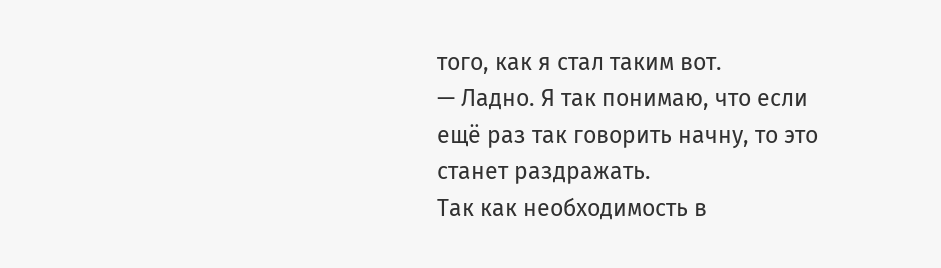того, как я стал таким вот.
— Ладно. Я так понимаю, что если ещё раз так говорить начну, то это станет раздражать.
Так как необходимость в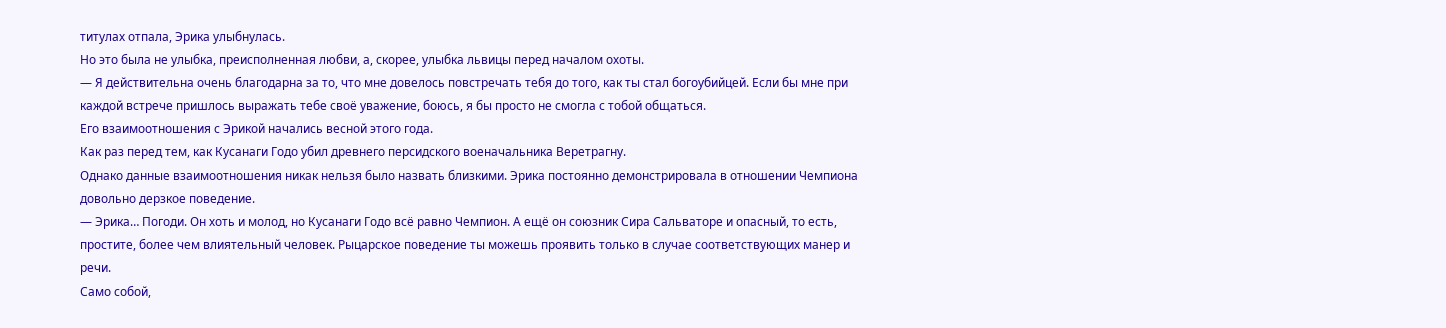титулах отпала, Эрика улыбнулась.
Но это была не улыбка, преисполненная любви, а, скорее, улыбка львицы перед началом охоты.
— Я действительна очень благодарна за то, что мне довелось повстречать тебя до того, как ты стал богоубийцей. Если бы мне при каждой встрече пришлось выражать тебе своё уважение, боюсь, я бы просто не смогла с тобой общаться.
Его взаимоотношения с Эрикой начались весной этого года.
Как раз перед тем, как Кусанаги Годо убил древнего персидского военачальника Веретрагну.
Однако данные взаимоотношения никак нельзя было назвать близкими. Эрика постоянно демонстрировала в отношении Чемпиона довольно дерзкое поведение.
— Эрика… Погоди. Он хоть и молод, но Кусанаги Годо всё равно Чемпион. А ещё он союзник Сира Сальваторе и опасный, то есть, простите, более чем влиятельный человек. Рыцарское поведение ты можешь проявить только в случае соответствующих манер и речи.
Само собой,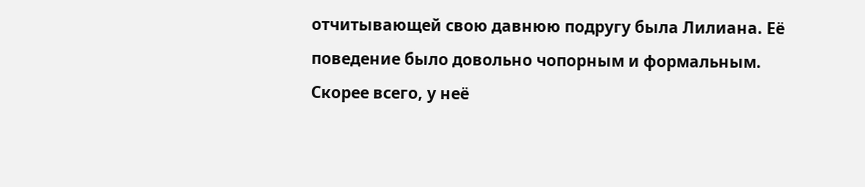отчитывающей свою давнюю подругу была Лилиана. Её поведение было довольно чопорным и формальным.
Скорее всего, у неё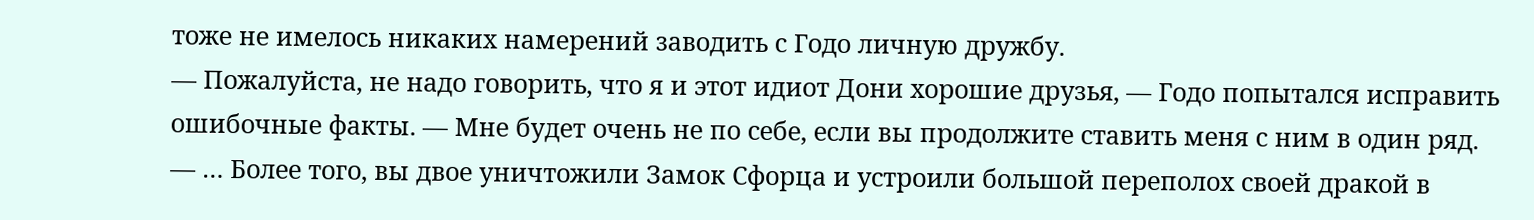тоже не имелось никаких намерений заводить с Годо личную дружбу.
— Пожалуйста, не надо говорить, что я и этот идиот Дони хорошие друзья, — Годо попытался исправить ошибочные факты. — Мне будет очень не по себе, если вы продолжите ставить меня с ним в один ряд.
— … Более того, вы двое уничтожили Замок Сфорца и устроили большой переполох своей дракой в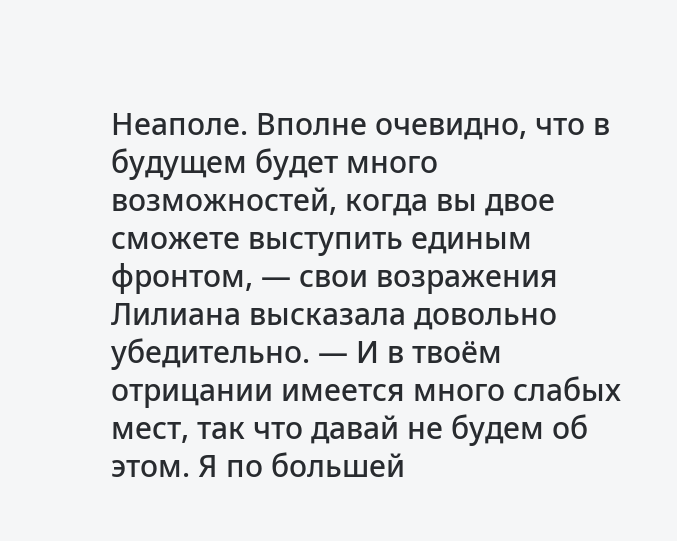Неаполе. Вполне очевидно, что в будущем будет много возможностей, когда вы двое сможете выступить единым фронтом, — свои возражения Лилиана высказала довольно убедительно. — И в твоём отрицании имеется много слабых мест, так что давай не будем об этом. Я по большей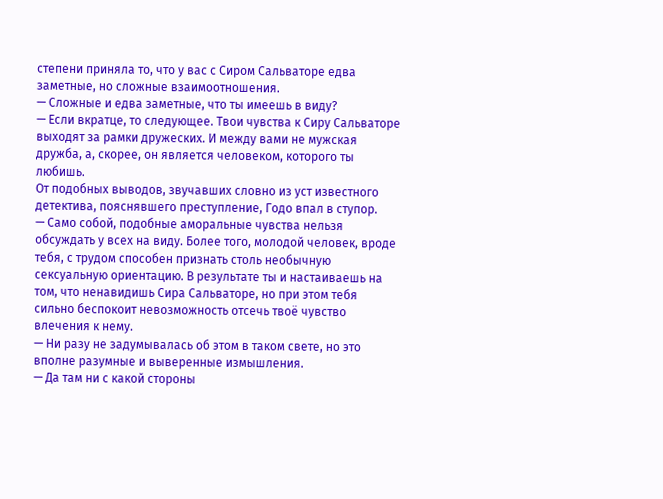степени приняла то, что у вас с Сиром Сальваторе едва заметные, но сложные взаимоотношения.
— Сложные и едва заметные, что ты имеешь в виду?
— Если вкратце, то следующее. Твои чувства к Сиру Сальваторе выходят за рамки дружеских. И между вами не мужская дружба, а, скорее, он является человеком, которого ты любишь.
От подобных выводов, звучавших словно из уст известного детектива, пояснявшего преступление, Годо впал в ступор.
— Само собой, подобные аморальные чувства нельзя обсуждать у всех на виду. Более того, молодой человек, вроде тебя, с трудом способен признать столь необычную сексуальную ориентацию. В результате ты и настаиваешь на том, что ненавидишь Сира Сальваторе, но при этом тебя сильно беспокоит невозможность отсечь твоё чувство влечения к нему.
— Ни разу не задумывалась об этом в таком свете, но это вполне разумные и выверенные измышления.
— Да там ни с какой стороны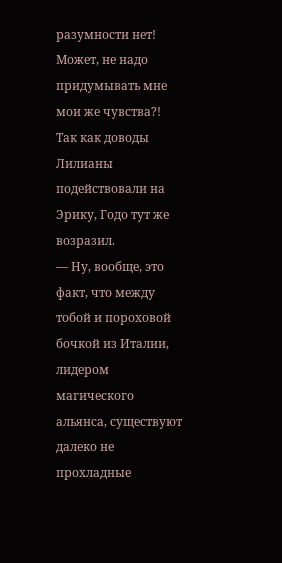разумности нет! Может, не надо придумывать мне мои же чувства?!
Так как доводы Лилианы подействовали на Эрику, Годо тут же возразил.
— Ну, вообще, это факт, что между тобой и пороховой бочкой из Италии, лидером магического альянса, существуют далеко не прохладные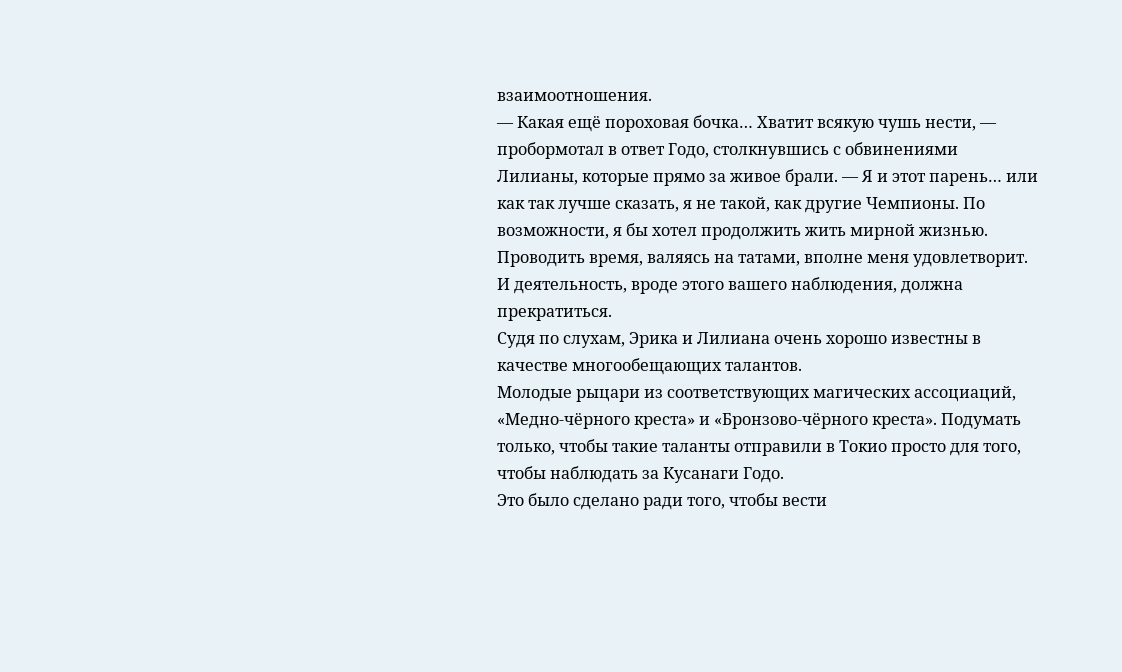взаимоотношения.
— Какая ещё пороховая бочка… Хватит всякую чушь нести, — пробормотал в ответ Годо, столкнувшись с обвинениями Лилианы, которые прямо за живое брали. — Я и этот парень… или как так лучше сказать, я не такой, как другие Чемпионы. По возможности, я бы хотел продолжить жить мирной жизнью. Проводить время, валяясь на татами, вполне меня удовлетворит. И деятельность, вроде этого вашего наблюдения, должна прекратиться.
Судя по слухам, Эрика и Лилиана очень хорошо известны в качестве многообещающих талантов.
Молодые рыцари из соответствующих магических ассоциаций, «Медно-чёрного креста» и «Бронзово-чёрного креста». Подумать только, чтобы такие таланты отправили в Токио просто для того, чтобы наблюдать за Кусанаги Годо.
Это было сделано ради того, чтобы вести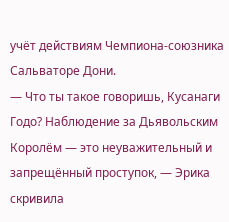учёт действиям Чемпиона-союзника Сальваторе Дони.
— Что ты такое говоришь, Кусанаги Годо? Наблюдение за Дьявольским Королём — это неуважительный и запрещённый проступок, — Эрика скривила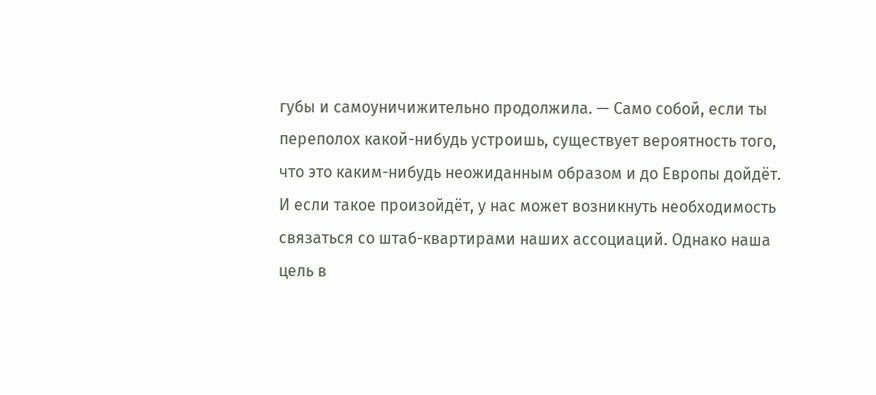губы и самоуничижительно продолжила. — Само собой, если ты переполох какой-нибудь устроишь, существует вероятность того, что это каким-нибудь неожиданным образом и до Европы дойдёт. И если такое произойдёт, у нас может возникнуть необходимость связаться со штаб-квартирами наших ассоциаций. Однако наша цель в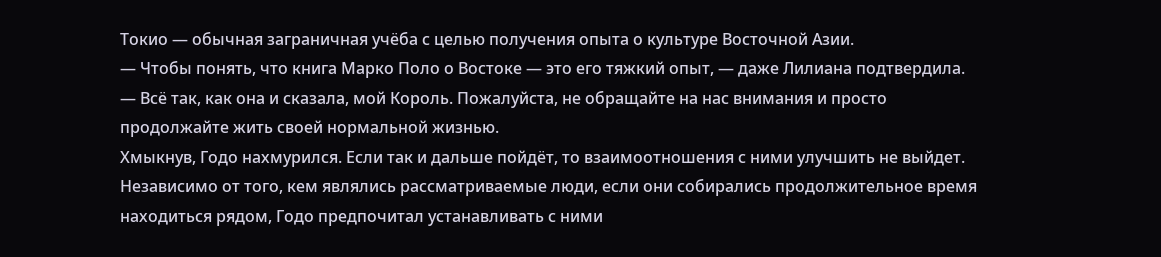Токио — обычная заграничная учёба с целью получения опыта о культуре Восточной Азии.
— Чтобы понять, что книга Марко Поло о Востоке — это его тяжкий опыт, — даже Лилиана подтвердила. — Всё так, как она и сказала, мой Король. Пожалуйста, не обращайте на нас внимания и просто продолжайте жить своей нормальной жизнью.
Хмыкнув, Годо нахмурился. Если так и дальше пойдёт, то взаимоотношения с ними улучшить не выйдет.
Независимо от того, кем являлись рассматриваемые люди, если они собирались продолжительное время находиться рядом, Годо предпочитал устанавливать с ними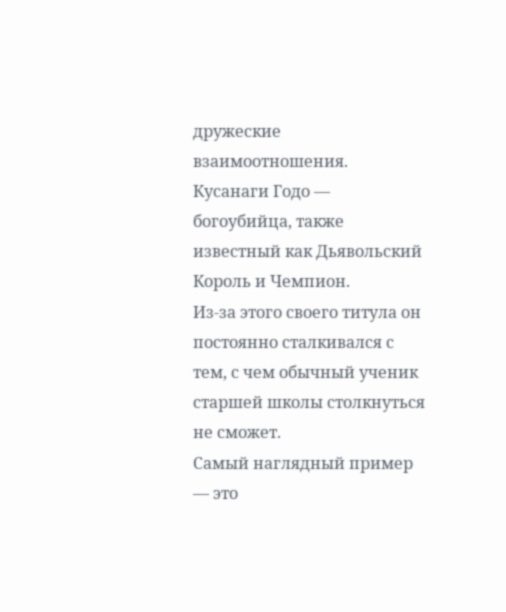дружеские взаимоотношения.
Кусанаги Годо — богоубийца, также известный как Дьявольский Король и Чемпион.
Из-за этого своего титула он постоянно сталкивался с тем, с чем обычный ученик старшей школы столкнуться не сможет.
Самый наглядный пример — это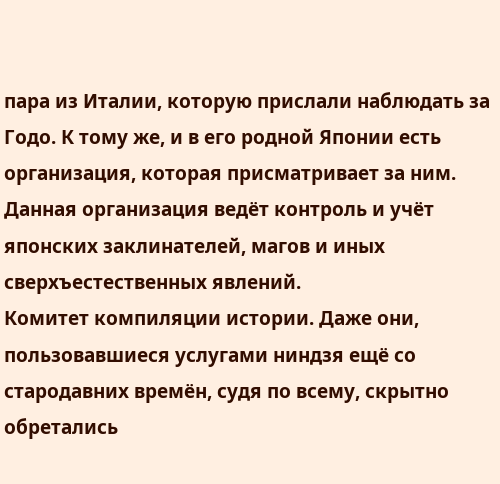пара из Италии, которую прислали наблюдать за Годо. К тому же, и в его родной Японии есть организация, которая присматривает за ним.
Данная организация ведёт контроль и учёт японских заклинателей, магов и иных сверхъестественных явлений.
Комитет компиляции истории. Даже они, пользовавшиеся услугами ниндзя ещё со стародавних времён, судя по всему, скрытно обретались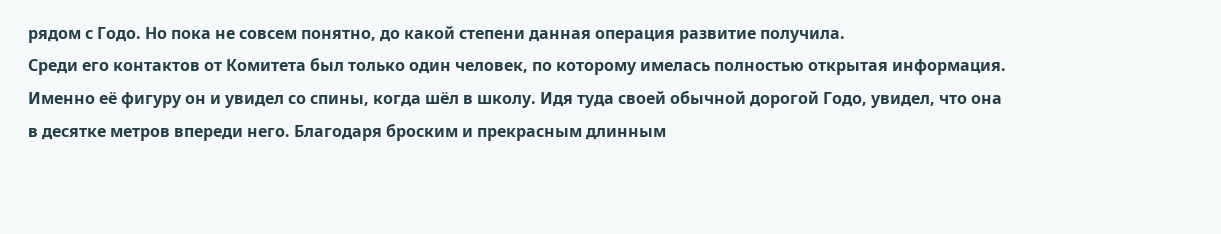рядом с Годо. Но пока не совсем понятно, до какой степени данная операция развитие получила.
Среди его контактов от Комитета был только один человек, по которому имелась полностью открытая информация. Именно её фигуру он и увидел со спины, когда шёл в школу. Идя туда своей обычной дорогой Годо, увидел, что она в десятке метров впереди него. Благодаря броским и прекрасным длинным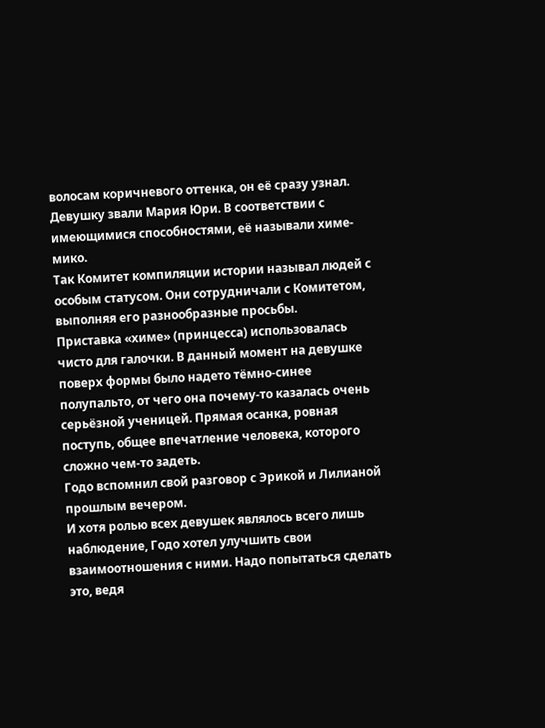волосам коричневого оттенка, он её сразу узнал.
Девушку звали Мария Юри. В соответствии с имеющимися способностями, её называли химе-мико.
Так Комитет компиляции истории называл людей с особым статусом. Они сотрудничали с Комитетом, выполняя его разнообразные просьбы.
Приставка «химе» (принцесса) использовалась чисто для галочки. В данный момент на девушке поверх формы было надето тёмно-синее полупальто, от чего она почему-то казалась очень серьёзной ученицей. Прямая осанка, ровная поступь, общее впечатление человека, которого сложно чем-то задеть.
Годо вспомнил свой разговор с Эрикой и Лилианой прошлым вечером.
И хотя ролью всех девушек являлось всего лишь наблюдение, Годо хотел улучшить свои взаимоотношения с ними. Надо попытаться сделать это, ведя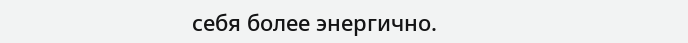себя более энергично.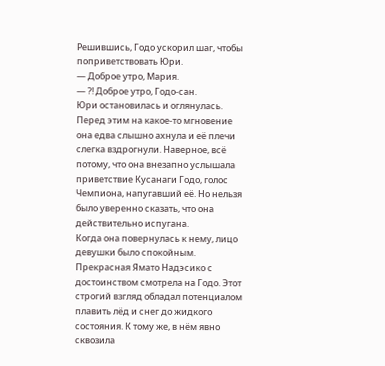Решившись, Годо ускорил шаг, чтобы поприветствовать Юри.
— Доброе утро, Мария.
— ?! Доброе утро, Годо-сан.
Юри остановилась и оглянулась.
Перед этим на какое-то мгновение она едва слышно ахнула и её плечи слегка вздрогнули. Наверное, всё потому, что она внезапно услышала приветствие Кусанаги Годо, голос Чемпиона, напугавший её. Но нельзя было уверенно сказать, что она действительно испугана.
Когда она повернулась к нему, лицо девушки было спокойным.
Прекрасная Ямато Надэсико с достоинством смотрела на Годо. Этот строгий взгляд обладал потенциалом плавить лёд и снег до жидкого состояния. К тому же, в нём явно сквозила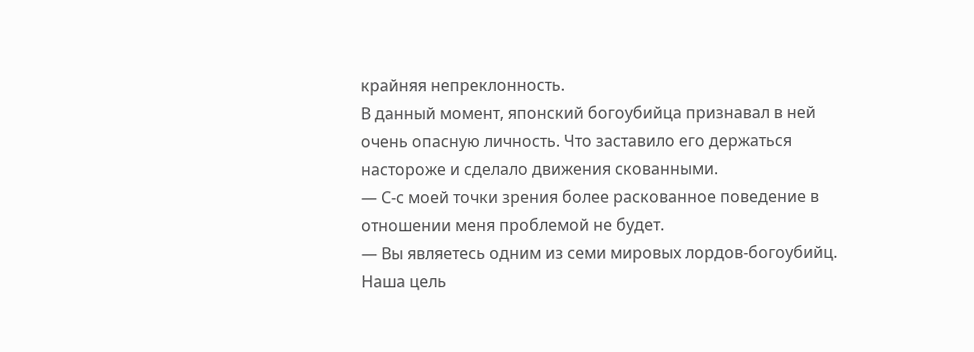крайняя непреклонность.
В данный момент, японский богоубийца признавал в ней очень опасную личность. Что заставило его держаться настороже и сделало движения скованными.
— С-с моей точки зрения более раскованное поведение в отношении меня проблемой не будет.
— Вы являетесь одним из семи мировых лордов-богоубийц. Наша цель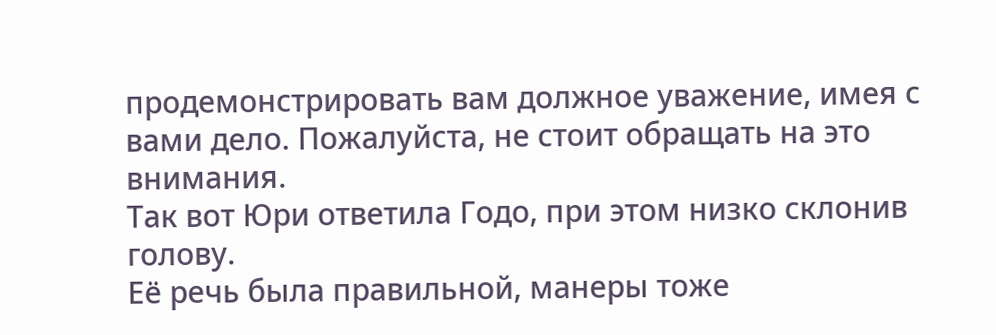продемонстрировать вам должное уважение, имея с вами дело. Пожалуйста, не стоит обращать на это внимания.
Так вот Юри ответила Годо, при этом низко склонив голову.
Её речь была правильной, манеры тоже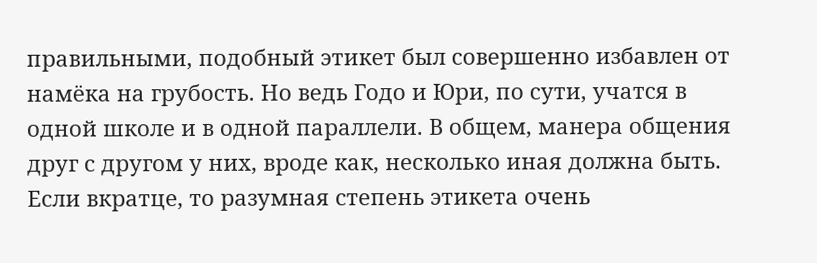правильными, подобный этикет был совершенно избавлен от намёка на грубость. Но ведь Годо и Юри, по сути, учатся в одной школе и в одной параллели. В общем, манера общения друг с другом у них, вроде как, несколько иная должна быть.
Если вкратце, то разумная степень этикета очень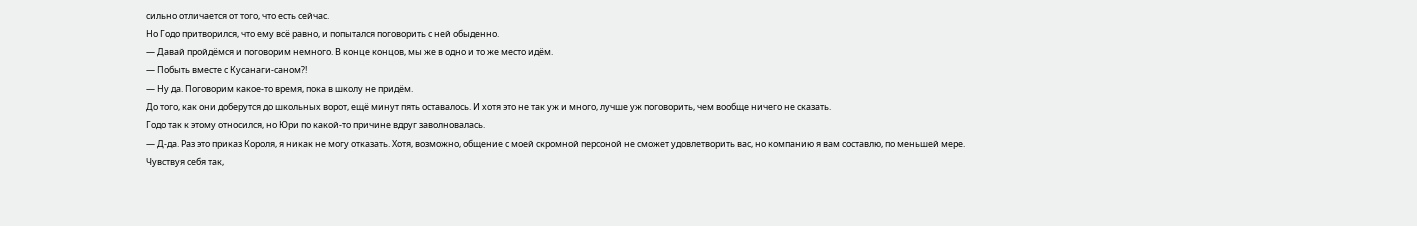сильно отличается от того, что есть сейчас.
Но Годо притворился, что ему всё равно, и попытался поговорить с ней обыденно.
— Давай пройдёмся и поговорим немного. В конце концов, мы же в одно и то же место идём.
— Побыть вместе с Кусанаги-саном?!
— Ну да. Поговорим какое-то время, пока в школу не придём.
До того, как они доберутся до школьных ворот, ещё минут пять оставалось. И хотя это не так уж и много, лучше уж поговорить, чем вообще ничего не сказать.
Годо так к этому относился, но Юри по какой-то причине вдруг заволновалась.
— Д-да. Раз это приказ Короля, я никак не могу отказать. Хотя, возможно, общение с моей скромной персоной не сможет удовлетворить вас, но компанию я вам составлю, по меньшей мере.
Чувствуя себя так,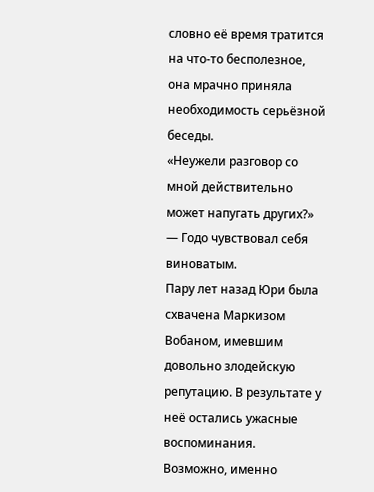словно её время тратится на что-то бесполезное, она мрачно приняла необходимость серьёзной беседы.
«Неужели разговор со мной действительно может напугать других?» — Годо чувствовал себя виноватым.
Пару лет назад Юри была схвачена Маркизом Вобаном, имевшим довольно злодейскую репутацию. В результате у неё остались ужасные воспоминания. Возможно, именно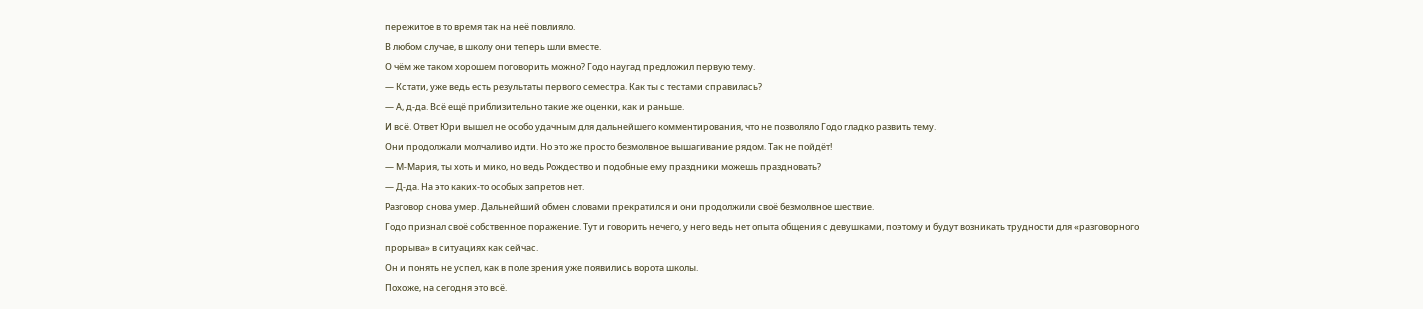пережитое в то время так на неё повлияло.
В любом случае, в школу они теперь шли вместе.
О чём же таком хорошем поговорить можно? Годо наугад предложил первую тему.
— Кстати, уже ведь есть результаты первого семестра. Как ты с тестами справилась?
— А, д-да. Всё ещё приблизительно такие же оценки, как и раньше.
И всё. Ответ Юри вышел не особо удачным для дальнейшего комментирования, что не позволяло Годо гладко развить тему.
Они продолжали молчаливо идти. Но это же просто безмолвное вышагивание рядом. Так не пойдёт!
— М-Мария, ты хоть и мико, но ведь Рождество и подобные ему праздники можешь праздновать?
— Д-да. На это каких-то особых запретов нет.
Разговор снова умер. Дальнейший обмен словами прекратился и они продолжили своё безмолвное шествие.
Годо признал своё собственное поражение. Тут и говорить нечего, у него ведь нет опыта общения с девушками, поэтому и будут возникать трудности для «разговорного прорыва» в ситуациях как сейчас.
Он и понять не успел, как в поле зрения уже появились ворота школы.
Похоже, на сегодня это всё.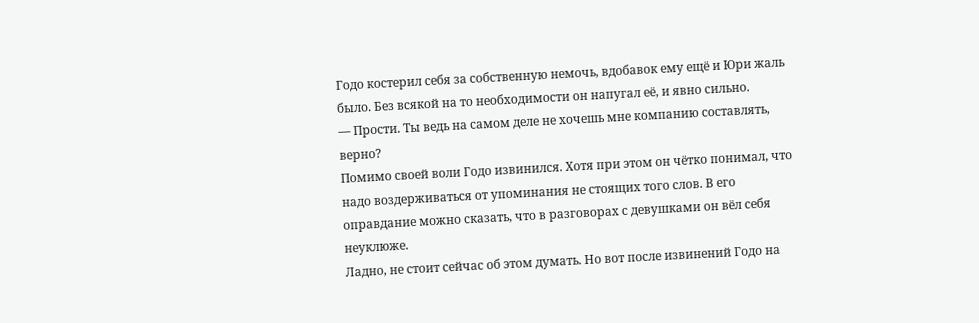Годо костерил себя за собственную немочь, вдобавок ему ещё и Юри жаль было. Без всякой на то необходимости он напугал её, и явно сильно.
— Прости. Ты ведь на самом деле не хочешь мне компанию составлять, верно?
Помимо своей воли Годо извинился. Хотя при этом он чётко понимал, что надо воздерживаться от упоминания не стоящих того слов. В его оправдание можно сказать, что в разговорах с девушками он вёл себя неуклюже.
Ладно, не стоит сейчас об этом думать. Но вот после извинений Годо на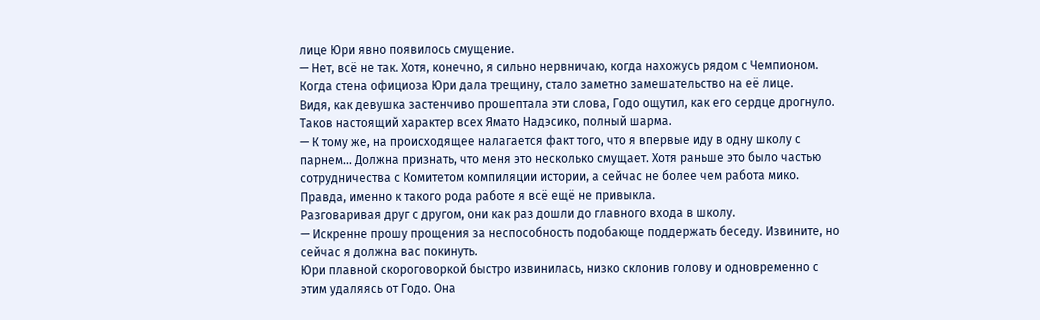лице Юри явно появилось смущение.
— Нет, всё не так. Хотя, конечно, я сильно нервничаю, когда нахожусь рядом с Чемпионом.
Когда стена официоза Юри дала трещину, стало заметно замешательство на её лице.
Видя, как девушка застенчиво прошептала эти слова, Годо ощутил, как его сердце дрогнуло. Таков настоящий характер всех Ямато Надэсико, полный шарма.
— К тому же, на происходящее налагается факт того, что я впервые иду в одну школу с парнем… Должна признать, что меня это несколько смущает. Хотя раньше это было частью сотрудничества с Комитетом компиляции истории, а сейчас не более чем работа мико. Правда, именно к такого рода работе я всё ещё не привыкла.
Разговаривая друг с другом, они как раз дошли до главного входа в школу.
— Искренне прошу прощения за неспособность подобающе поддержать беседу. Извините, но сейчас я должна вас покинуть.
Юри плавной скороговоркой быстро извинилась, низко склонив голову и одновременно с этим удаляясь от Годо. Она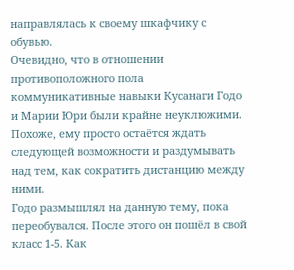направлялась к своему шкафчику с обувью.
Очевидно, что в отношении противоположного пола коммуникативные навыки Кусанаги Годо и Марии Юри были крайне неуклюжими.
Похоже, ему просто остаётся ждать следующей возможности и раздумывать над тем, как сократить дистанцию между ними.
Годо размышлял на данную тему, пока переобувался. После этого он пошёл в свой класс 1-5. Как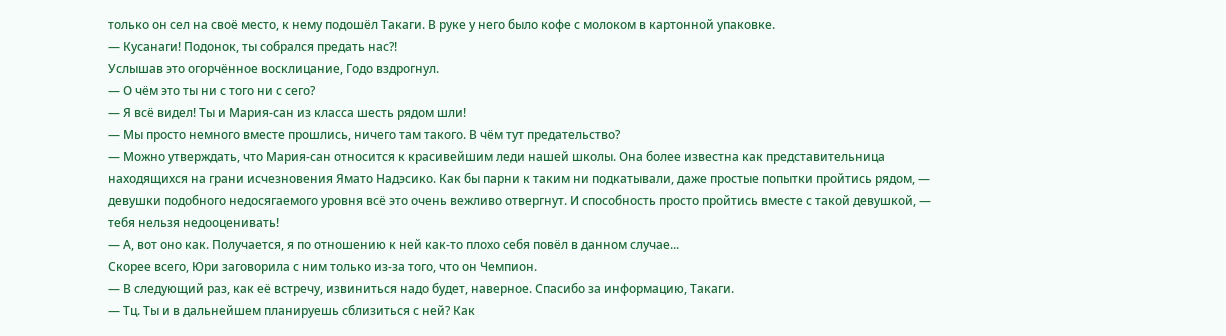только он сел на своё место, к нему подошёл Такаги. В руке у него было кофе с молоком в картонной упаковке.
— Кусанаги! Подонок, ты собрался предать нас?!
Услышав это огорчённое восклицание, Годо вздрогнул.
— О чём это ты ни с того ни с сего?
— Я всё видел! Ты и Мария-сан из класса шесть рядом шли!
— Мы просто немного вместе прошлись, ничего там такого. В чём тут предательство?
— Можно утверждать, что Мария-сан относится к красивейшим леди нашей школы. Она более известна как представительница находящихся на грани исчезновения Ямато Надэсико. Как бы парни к таким ни подкатывали, даже простые попытки пройтись рядом, — девушки подобного недосягаемого уровня всё это очень вежливо отвергнут. И способность просто пройтись вместе с такой девушкой, — тебя нельзя недооценивать!
— А, вот оно как. Получается, я по отношению к ней как-то плохо себя повёл в данном случае...
Скорее всего, Юри заговорила с ним только из-за того, что он Чемпион.
— В следующий раз, как её встречу, извиниться надо будет, наверное. Спасибо за информацию, Такаги.
— Тц. Ты и в дальнейшем планируешь сблизиться с ней? Как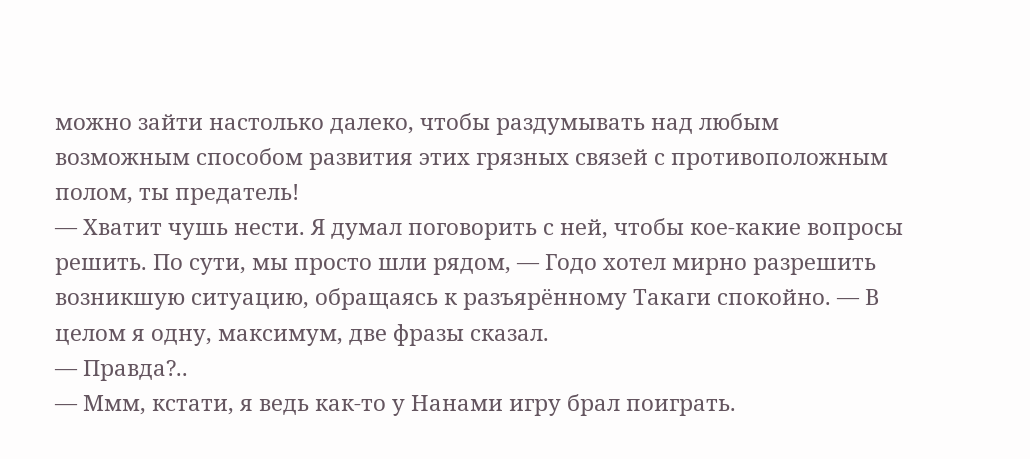можно зайти настолько далеко, чтобы раздумывать над любым возможным способом развития этих грязных связей с противоположным полом, ты предатель!
— Хватит чушь нести. Я думал поговорить с ней, чтобы кое-какие вопросы решить. По сути, мы просто шли рядом, — Годо хотел мирно разрешить возникшую ситуацию, обращаясь к разъярённому Такаги спокойно. — В целом я одну, максимум, две фразы сказал.
— Правда?..
— Ммм, кстати, я ведь как-то у Нанами игру брал поиграть.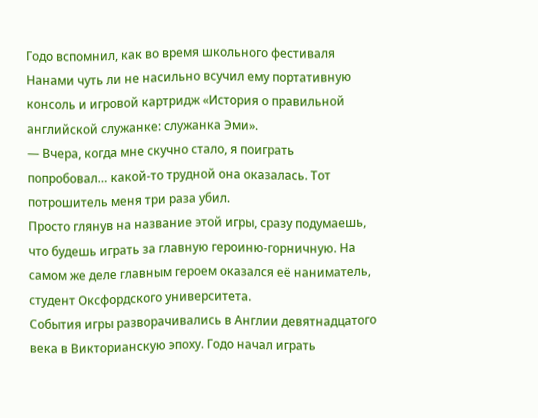Годо вспомнил, как во время школьного фестиваля Нанами чуть ли не насильно всучил ему портативную консоль и игровой картридж «История о правильной английской служанке: служанка Эми».
— Вчера, когда мне скучно стало, я поиграть попробовал… какой-то трудной она оказалась. Тот потрошитель меня три раза убил.
Просто глянув на название этой игры, сразу подумаешь, что будешь играть за главную героиню-горничную. На самом же деле главным героем оказался её наниматель, студент Оксфордского университета.
События игры разворачивались в Англии девятнадцатого века в Викторианскую эпоху. Годо начал играть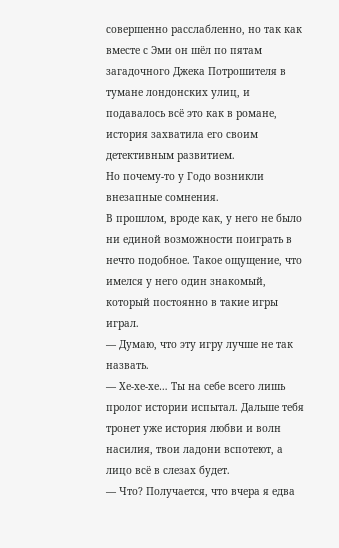совершенно расслабленно, но так как вместе с Эми он шёл по пятам загадочного Джека Потрошителя в тумане лондонских улиц, и подавалось всё это как в романе, история захватила его своим детективным развитием.
Но почему-то у Годо возникли внезапные сомнения.
В прошлом, вроде как, у него не было ни единой возможности поиграть в нечто подобное. Такое ощущение, что имелся у него один знакомый, который постоянно в такие игры играл.
— Думаю, что эту игру лучше не так назвать.
— Хе-хе-хе… Ты на себе всего лишь пролог истории испытал. Дальше тебя тронет уже история любви и волн насилия, твои ладони вспотеют, а лицо всё в слезах будет.
— Что? Получается, что вчера я едва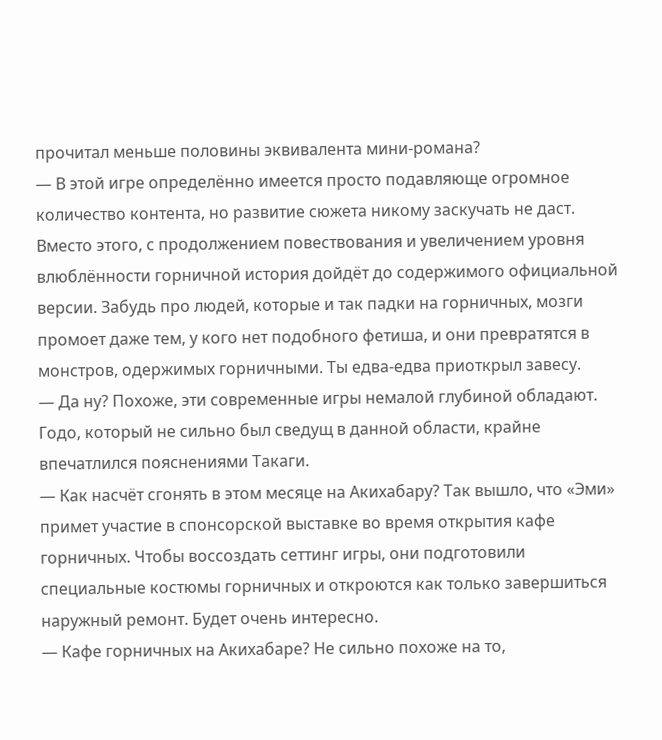прочитал меньше половины эквивалента мини-романа?
— В этой игре определённо имеется просто подавляюще огромное количество контента, но развитие сюжета никому заскучать не даст. Вместо этого, с продолжением повествования и увеличением уровня влюблённости горничной история дойдёт до содержимого официальной версии. Забудь про людей, которые и так падки на горничных, мозги промоет даже тем, у кого нет подобного фетиша, и они превратятся в монстров, одержимых горничными. Ты едва-едва приоткрыл завесу.
— Да ну? Похоже, эти современные игры немалой глубиной обладают.
Годо, который не сильно был сведущ в данной области, крайне впечатлился пояснениями Такаги.
— Как насчёт сгонять в этом месяце на Акихабару? Так вышло, что «Эми» примет участие в спонсорской выставке во время открытия кафе горничных. Чтобы воссоздать сеттинг игры, они подготовили специальные костюмы горничных и откроются как только завершиться наружный ремонт. Будет очень интересно.
— Кафе горничных на Акихабаре? Не сильно похоже на то,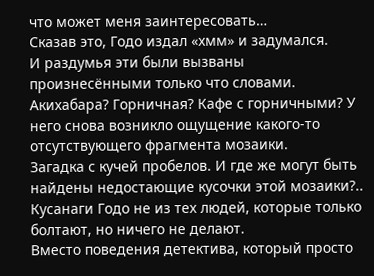что может меня заинтересовать…
Сказав это, Годо издал «хмм» и задумался.
И раздумья эти были вызваны произнесёнными только что словами. Акихабара? Горничная? Кафе с горничными? У него снова возникло ощущение какого-то отсутствующего фрагмента мозаики.
Загадка с кучей пробелов. И где же могут быть найдены недостающие кусочки этой мозаики?..
Кусанаги Годо не из тех людей, которые только болтают, но ничего не делают.
Вместо поведения детектива, который просто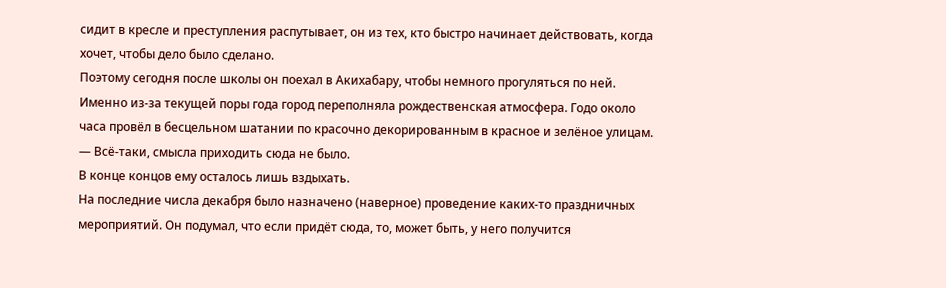сидит в кресле и преступления распутывает, он из тех, кто быстро начинает действовать, когда хочет, чтобы дело было сделано.
Поэтому сегодня после школы он поехал в Акихабару, чтобы немного прогуляться по ней.
Именно из-за текущей поры года город переполняла рождественская атмосфера. Годо около часа провёл в бесцельном шатании по красочно декорированным в красное и зелёное улицам.
— Всё-таки, смысла приходить сюда не было.
В конце концов ему осталось лишь вздыхать.
На последние числа декабря было назначено (наверное) проведение каких-то праздничных мероприятий. Он подумал, что если придёт сюда, то, может быть, у него получится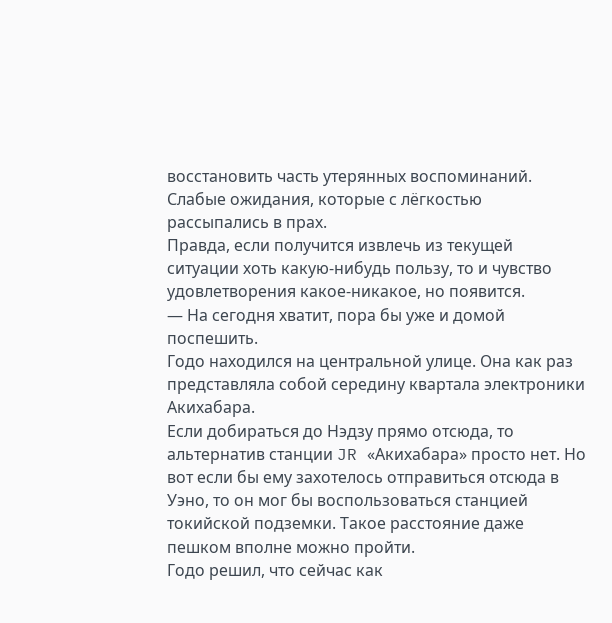восстановить часть утерянных воспоминаний. Слабые ожидания, которые с лёгкостью рассыпались в прах.
Правда, если получится извлечь из текущей ситуации хоть какую-нибудь пользу, то и чувство удовлетворения какое-никакое, но появится.
— На сегодня хватит, пора бы уже и домой поспешить.
Годо находился на центральной улице. Она как раз представляла собой середину квартала электроники Акихабара.
Если добираться до Нэдзу прямо отсюда, то альтернатив станции JR «Акихабара» просто нет. Но вот если бы ему захотелось отправиться отсюда в Уэно, то он мог бы воспользоваться станцией токийской подземки. Такое расстояние даже пешком вполне можно пройти.
Годо решил, что сейчас как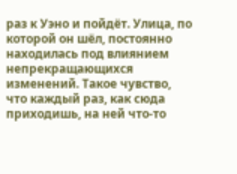раз к Уэно и пойдёт. Улица, по которой он шёл, постоянно находилась под влиянием непрекращающихся изменений. Такое чувство, что каждый раз, как сюда приходишь, на ней что-то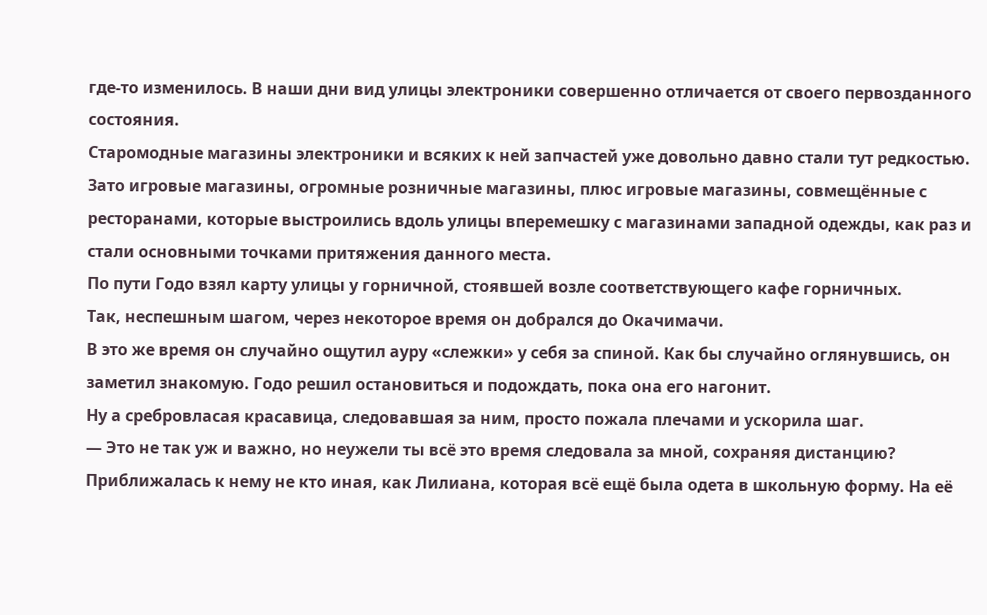где-то изменилось. В наши дни вид улицы электроники совершенно отличается от своего первозданного состояния.
Старомодные магазины электроники и всяких к ней запчастей уже довольно давно стали тут редкостью.
Зато игровые магазины, огромные розничные магазины, плюс игровые магазины, совмещённые с ресторанами, которые выстроились вдоль улицы вперемешку с магазинами западной одежды, как раз и стали основными точками притяжения данного места.
По пути Годо взял карту улицы у горничной, стоявшей возле соответствующего кафе горничных.
Так, неспешным шагом, через некоторое время он добрался до Окачимачи.
В это же время он случайно ощутил ауру «слежки» у себя за спиной. Как бы случайно оглянувшись, он заметил знакомую. Годо решил остановиться и подождать, пока она его нагонит.
Ну а сребровласая красавица, следовавшая за ним, просто пожала плечами и ускорила шаг.
— Это не так уж и важно, но неужели ты всё это время следовала за мной, сохраняя дистанцию?
Приближалась к нему не кто иная, как Лилиана, которая всё ещё была одета в школьную форму. На её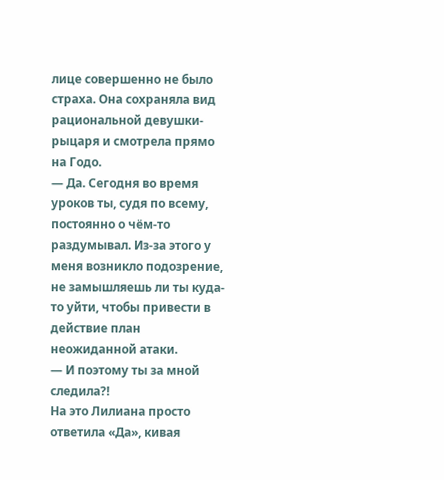лице совершенно не было страха. Она сохраняла вид рациональной девушки-рыцаря и смотрела прямо на Годо.
— Да. Сегодня во время уроков ты, судя по всему, постоянно о чём-то раздумывал. Из-за этого у меня возникло подозрение, не замышляешь ли ты куда-то уйти, чтобы привести в действие план неожиданной атаки.
— И поэтому ты за мной следила?!
На это Лилиана просто ответила «Да», кивая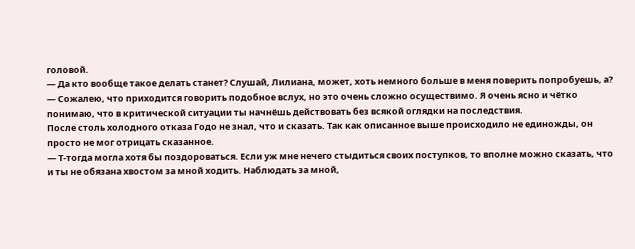головой.
— Да кто вообще такое делать станет? Слушай, Лилиана, может, хоть немного больше в меня поверить попробуешь, а?
— Сожалею, что приходится говорить подобное вслух, но это очень сложно осуществимо. Я очень ясно и чётко понимаю, что в критической ситуации ты начнёшь действовать без всякой оглядки на последствия.
После столь холодного отказа Годо не знал, что и сказать. Так как описанное выше происходило не единожды, он просто не мог отрицать сказанное.
— Т-тогда могла хотя бы поздороваться. Если уж мне нечего стыдиться своих поступков, то вполне можно сказать, что и ты не обязана хвостом за мной ходить. Наблюдать за мной,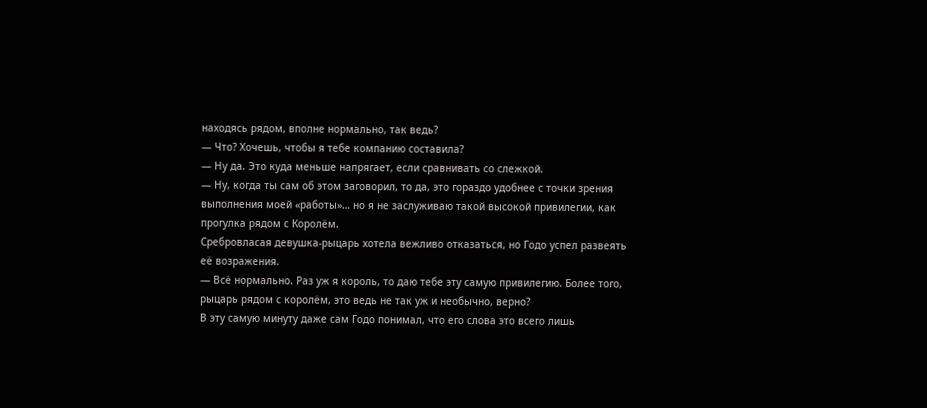находясь рядом, вполне нормально, так ведь?
— Что? Хочешь, чтобы я тебе компанию составила?
— Ну да. Это куда меньше напрягает, если сравнивать со слежкой.
— Ну, когда ты сам об этом заговорил, то да, это гораздо удобнее с точки зрения выполнения моей «работы»… но я не заслуживаю такой высокой привилегии, как прогулка рядом с Королём.
Сребровласая девушка-рыцарь хотела вежливо отказаться, но Годо успел развеять её возражения.
— Всё нормально. Раз уж я король, то даю тебе эту самую привилегию. Более того, рыцарь рядом с королём, это ведь не так уж и необычно, верно?
В эту самую минуту даже сам Годо понимал, что его слова это всего лишь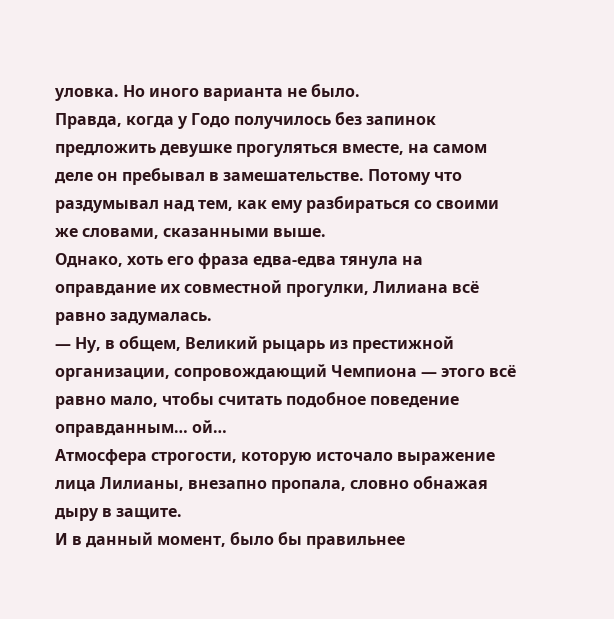уловка. Но иного варианта не было.
Правда, когда у Годо получилось без запинок предложить девушке прогуляться вместе, на самом деле он пребывал в замешательстве. Потому что раздумывал над тем, как ему разбираться со своими же словами, сказанными выше.
Однако, хоть его фраза едва-едва тянула на оправдание их совместной прогулки, Лилиана всё равно задумалась.
— Ну, в общем, Великий рыцарь из престижной организации, сопровождающий Чемпиона — этого всё равно мало, чтобы считать подобное поведение оправданным… ой…
Атмосфера строгости, которую источало выражение лица Лилианы, внезапно пропала, словно обнажая дыру в защите.
И в данный момент, было бы правильнее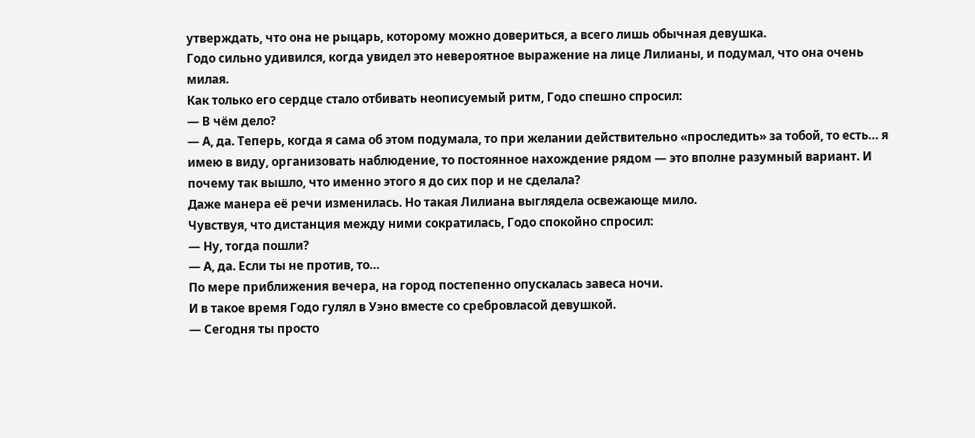утверждать, что она не рыцарь, которому можно довериться, а всего лишь обычная девушка.
Годо сильно удивился, когда увидел это невероятное выражение на лице Лилианы, и подумал, что она очень милая.
Как только его сердце стало отбивать неописуемый ритм, Годо спешно спросил:
— В чём дело?
— А, да. Теперь, когда я сама об этом подумала, то при желании действительно «проследить» за тобой, то есть… я имею в виду, организовать наблюдение, то постоянное нахождение рядом — это вполне разумный вариант. И почему так вышло, что именно этого я до сих пор и не сделала?
Даже манера её речи изменилась. Но такая Лилиана выглядела освежающе мило.
Чувствуя, что дистанция между ними сократилась, Годо спокойно спросил:
— Ну, тогда пошли?
— А, да. Если ты не против, то…
По мере приближения вечера, на город постепенно опускалась завеса ночи.
И в такое время Годо гулял в Уэно вместе со сребровласой девушкой.
— Сегодня ты просто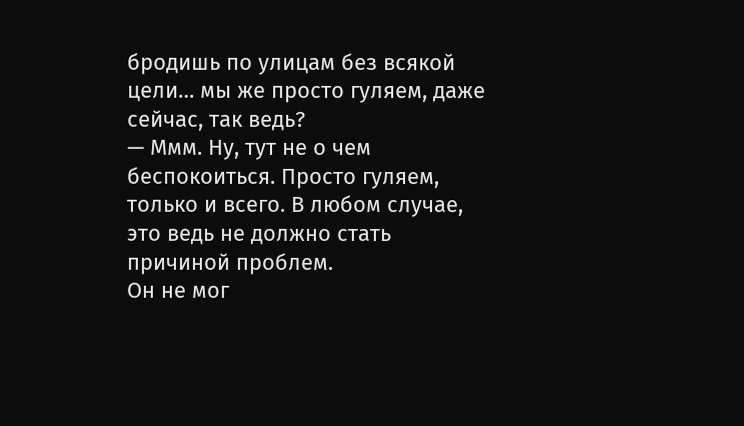бродишь по улицам без всякой цели… мы же просто гуляем, даже сейчас, так ведь?
— Ммм. Ну, тут не о чем беспокоиться. Просто гуляем, только и всего. В любом случае, это ведь не должно стать причиной проблем.
Он не мог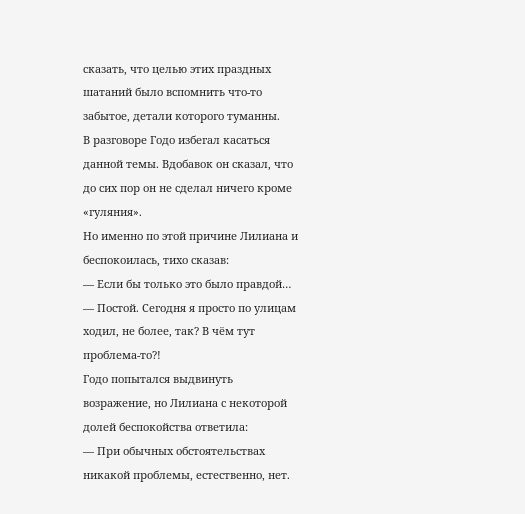сказать, что целью этих праздных шатаний было вспомнить что-то забытое, детали которого туманны.
В разговоре Годо избегал касаться данной темы. Вдобавок он сказал, что до сих пор он не сделал ничего кроме «гуляния».
Но именно по этой причине Лилиана и беспокоилась, тихо сказав:
— Если бы только это было правдой…
— Постой. Сегодня я просто по улицам ходил, не более, так? В чём тут проблема-то?!
Годо попытался выдвинуть возражение, но Лилиана с некоторой долей беспокойства ответила:
— При обычных обстоятельствах никакой проблемы, естественно, нет.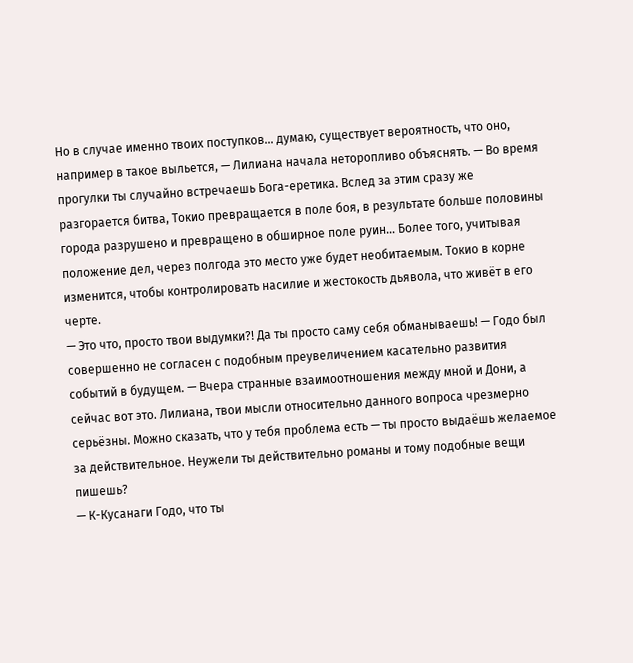Но в случае именно твоих поступков… думаю, существует вероятность, что оно, например в такое выльется, — Лилиана начала неторопливо объяснять. — Во время прогулки ты случайно встречаешь Бога-еретика. Вслед за этим сразу же разгорается битва, Токио превращается в поле боя, в результате больше половины города разрушено и превращено в обширное поле руин… Более того, учитывая положение дел, через полгода это место уже будет необитаемым. Токио в корне изменится, чтобы контролировать насилие и жестокость дьявола, что живёт в его черте.
— Это что, просто твои выдумки?! Да ты просто саму себя обманываешь! — Годо был совершенно не согласен с подобным преувеличением касательно развития событий в будущем. — Вчера странные взаимоотношения между мной и Дони, а сейчас вот это. Лилиана, твои мысли относительно данного вопроса чрезмерно серьёзны. Можно сказать, что у тебя проблема есть — ты просто выдаёшь желаемое за действительное. Неужели ты действительно романы и тому подобные вещи пишешь?
— К-Кусанаги Годо, что ты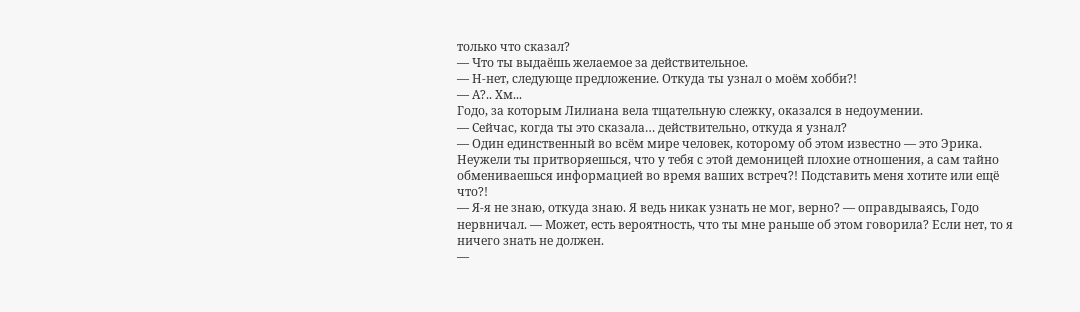только что сказал?
— Что ты выдаёшь желаемое за действительное.
— Н-нет, следующе предложение. Откуда ты узнал о моём хобби?!
— А?.. Хм...
Годо, за которым Лилиана вела тщательную слежку, оказался в недоумении.
— Сейчас, когда ты это сказала… действительно, откуда я узнал?
— Один единственный во всём мире человек, которому об этом известно — это Эрика. Неужели ты притворяешься, что у тебя с этой демоницей плохие отношения, а сам тайно обмениваешься информацией во время ваших встреч?! Подставить меня хотите или ещё что?!
— Я-я не знаю, откуда знаю. Я ведь никак узнать не мог, верно? — оправдываясь, Годо нервничал. — Может, есть вероятность, что ты мне раньше об этом говорила? Если нет, то я ничего знать не должен.
—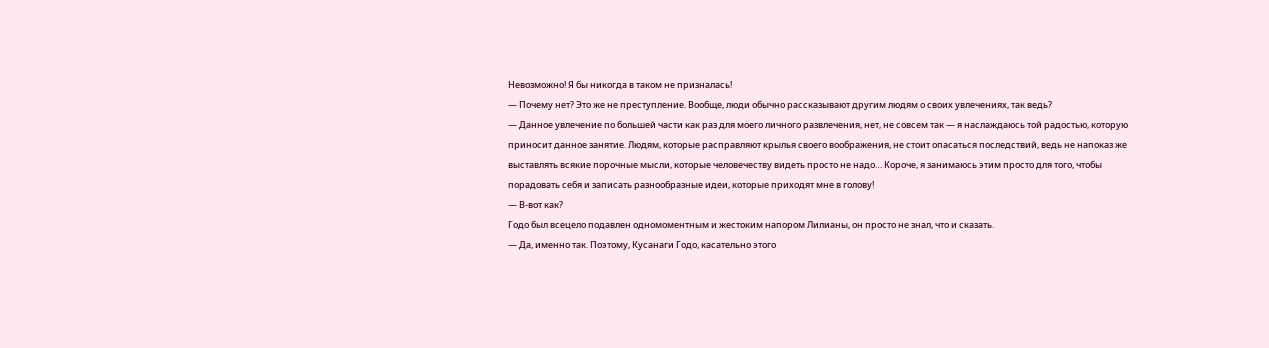Невозможно! Я бы никогда в таком не призналась!
— Почему нет? Это же не преступление. Вообще, люди обычно рассказывают другим людям о своих увлечениях, так ведь?
— Данное увлечение по большей части как раз для моего личного развлечения, нет, не совсем так — я наслаждаюсь той радостью, которую приносит данное занятие. Людям, которые расправляют крылья своего воображения, не стоит опасаться последствий, ведь не напоказ же выставлять всякие порочные мысли, которые человечеству видеть просто не надо… Короче, я занимаюсь этим просто для того, чтобы порадовать себя и записать разнообразные идеи, которые приходят мне в голову!
— В-вот как?
Годо был всецело подавлен одномоментным и жестоким напором Лилианы, он просто не знал, что и сказать.
— Да, именно так. Поэтому, Кусанаги Годо, касательно этого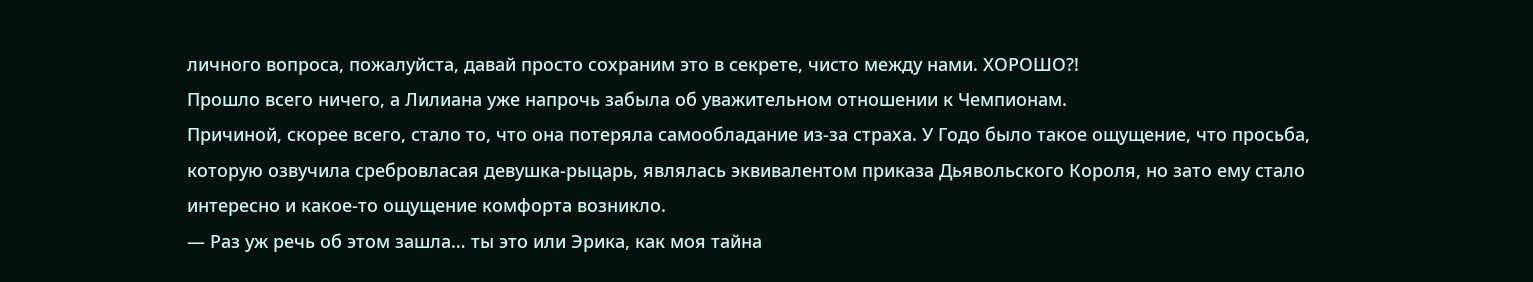личного вопроса, пожалуйста, давай просто сохраним это в секрете, чисто между нами. ХОРОШО?!
Прошло всего ничего, а Лилиана уже напрочь забыла об уважительном отношении к Чемпионам.
Причиной, скорее всего, стало то, что она потеряла самообладание из-за страха. У Годо было такое ощущение, что просьба, которую озвучила сребровласая девушка-рыцарь, являлась эквивалентом приказа Дьявольского Короля, но зато ему стало интересно и какое-то ощущение комфорта возникло.
— Раз уж речь об этом зашла… ты это или Эрика, как моя тайна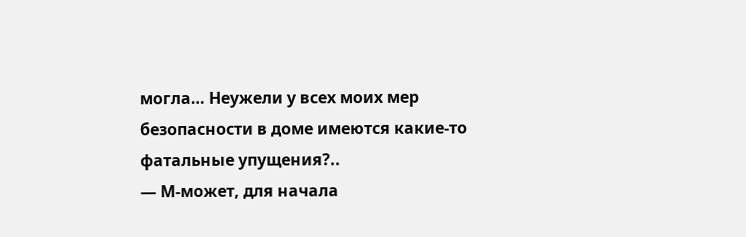могла… Неужели у всех моих мер безопасности в доме имеются какие-то фатальные упущения?..
— М-может, для начала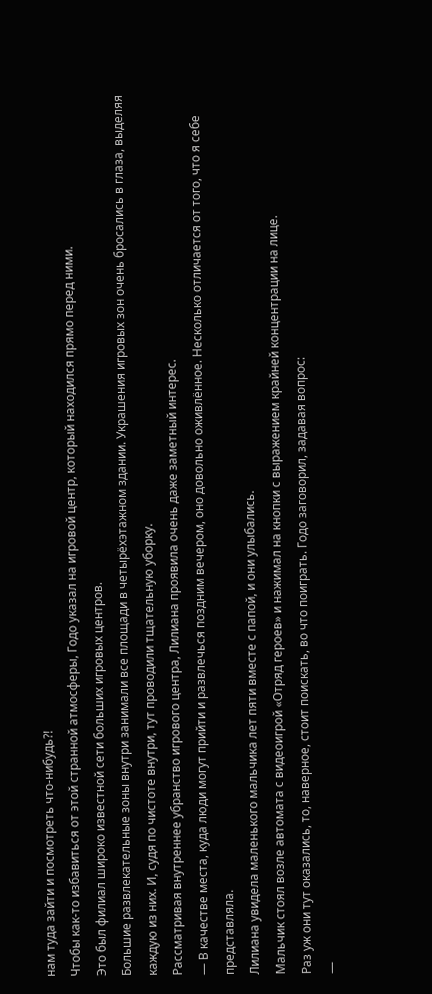нам туда зайти и посмотреть что-нибудь?!
Чтобы как-то избавиться от этой странной атмосферы, Годо указал на игровой центр, который находился прямо перед ними.
Это был филиал широко известной сети больших игровых центров.
Большие развлекательные зоны внутри занимали все площади в четырёхэтажном здании. Украшения игровых зон очень бросались в глаза, выделяя каждую из них. И, судя по чистоте внутри, тут проводили тщательную уборку.
Рассматривая внутреннее убранство игрового центра, Лилиана проявила очень даже заметный интерес.
— В качестве места, куда люди могут прийти и развлечься поздним вечером, оно довольно оживлённое. Несколько отличается от того, что я себе представляла.
Лилиана увидела маленького мальчика лет пяти вместе с папой, и они улыбались.
Мальчик стоял возле автомата с видеоигрой «Отряд героев» и нажимал на кнопки с выражением крайней концентрации на лице.
Раз уж они тут оказались, то, наверное, стоит поискать, во что поиграть. Годо заговорил, задавая вопрос:
—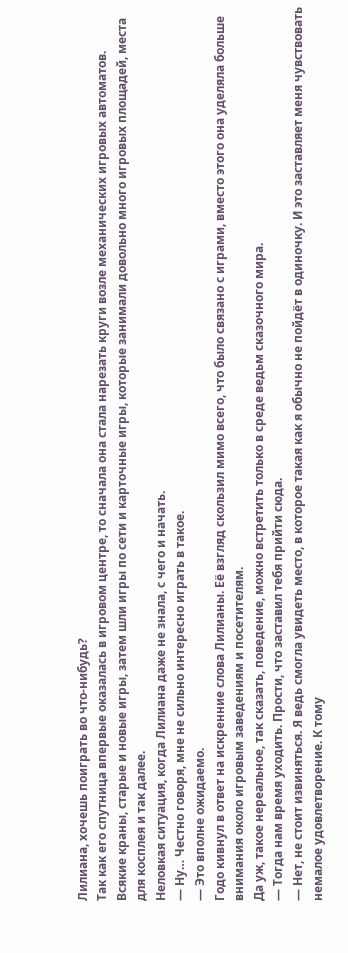Лилиана, хочешь поиграть во что-нибудь?
Так как его спутница впервые оказалась в игровом центре, то сначала она стала нарезать круги возле механических игровых автоматов.
Всякие краны, старые и новые игры, затем шли игры по сети и карточные игры, которые занимали довольно много игровых площадей, места для косплея и так далее.
Неловкая ситуация, когда Лилиана даже не знала, с чего и начать.
— Ну… Честно говоря, мне не сильно интересно играть в такое.
— Это вполне ожидаемо.
Годо кивнул в ответ на искренние слова Лилианы. Её взгляд скользил мимо всего, что было связано с играми, вместо этого она уделяла больше внимания около игровым заведениям и посетителям.
Да уж, такое нереальное, так сказать, поведение, можно встретить только в среде ведьм сказочного мира.
— Тогда нам время уходить. Прости, что заставил тебя прийти сюда.
— Нет, не стоит извиняться. Я ведь смогла увидеть место, в которое такая как я обычно не пойдёт в одиночку. И это заставляет меня чувствовать немалое удовлетворение. К тому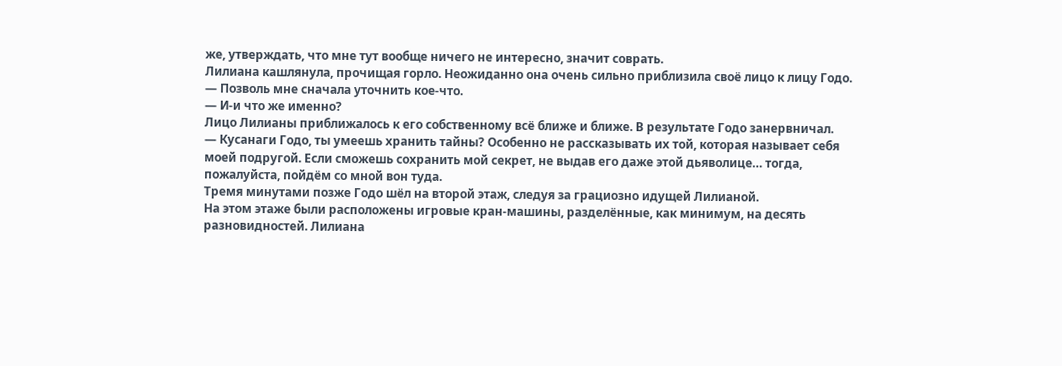же, утверждать, что мне тут вообще ничего не интересно, значит соврать.
Лилиана кашлянула, прочищая горло. Неожиданно она очень сильно приблизила своё лицо к лицу Годо.
— Позволь мне сначала уточнить кое-что.
— И-и что же именно?
Лицо Лилианы приближалось к его собственному всё ближе и ближе. В результате Годо занервничал.
— Кусанаги Годо, ты умеешь хранить тайны? Особенно не рассказывать их той, которая называет себя моей подругой. Если сможешь сохранить мой секрет, не выдав его даже этой дьяволице… тогда, пожалуйста, пойдём со мной вон туда.
Тремя минутами позже Годо шёл на второй этаж, следуя за грациозно идущей Лилианой.
На этом этаже были расположены игровые кран-машины, разделённые, как минимум, на десять разновидностей. Лилиана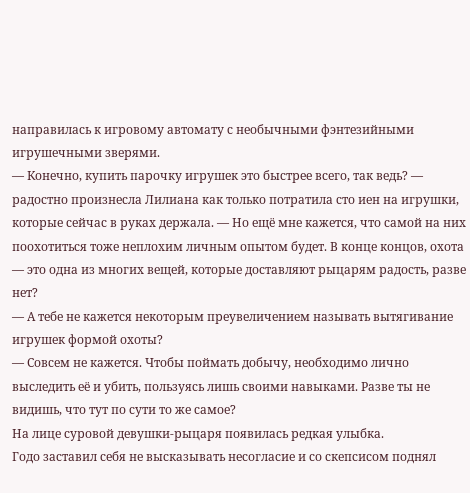направилась к игровому автомату с необычными фэнтезийными игрушечными зверями.
— Конечно, купить парочку игрушек это быстрее всего, так ведь? — радостно произнесла Лилиана как только потратила сто иен на игрушки, которые сейчас в руках держала. — Но ещё мне кажется, что самой на них поохотиться тоже неплохим личным опытом будет. В конце концов, охота — это одна из многих вещей, которые доставляют рыцарям радость, разве нет?
— А тебе не кажется некоторым преувеличением называть вытягивание игрушек формой охоты?
— Совсем не кажется. Чтобы поймать добычу, необходимо лично выследить её и убить, пользуясь лишь своими навыками. Разве ты не видишь, что тут по сути то же самое?
На лице суровой девушки-рыцаря появилась редкая улыбка.
Годо заставил себя не высказывать несогласие и со скепсисом поднял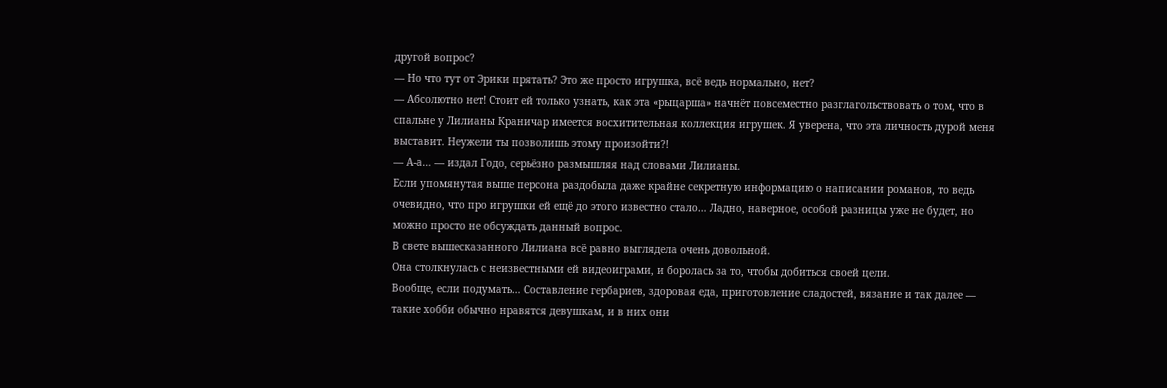другой вопрос?
— Но что тут от Эрики прятать? Это же просто игрушка, всё ведь нормально, нет?
— Абсолютно нет! Стоит ей только узнать, как эта «рыцарша» начнёт повсеместно разглагольствовать о том, что в спальне у Лилианы Краничар имеется восхитительная коллекция игрушек. Я уверена, что эта личность дурой меня выставит. Неужели ты позволишь этому произойти?!
— А-а… — издал Годо, серьёзно размышляя над словами Лилианы.
Если упомянутая выше персона раздобыла даже крайне секретную информацию о написании романов, то ведь очевидно, что про игрушки ей ещё до этого известно стало… Ладно, наверное, особой разницы уже не будет, но можно просто не обсуждать данный вопрос.
В свете вышесказанного Лилиана всё равно выглядела очень довольной.
Она столкнулась с неизвестными ей видеоиграми, и боролась за то, чтобы добиться своей цели.
Вообще, если подумать… Составление гербариев, здоровая еда, приготовление сладостей, вязание и так далее — такие хобби обычно нравятся девушкам, и в них они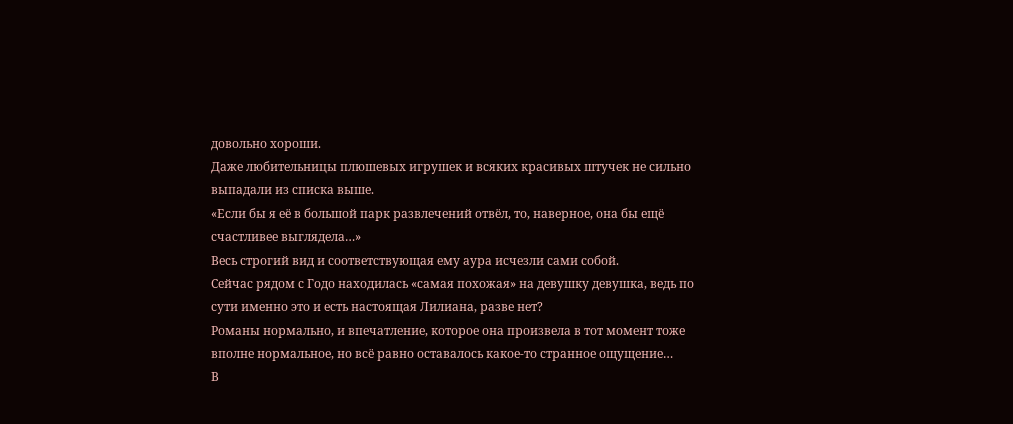довольно хороши.
Даже любительницы плюшевых игрушек и всяких красивых штучек не сильно выпадали из списка выше.
«Если бы я её в большой парк развлечений отвёл, то, наверное, она бы ещё счастливее выглядела…»
Весь строгий вид и соответствующая ему аура исчезли сами собой.
Сейчас рядом с Годо находилась «самая похожая» на девушку девушка, ведь по сути именно это и есть настоящая Лилиана, разве нет?
Романы нормально, и впечатление, которое она произвела в тот момент тоже вполне нормальное, но всё равно оставалось какое-то странное ощущение…
В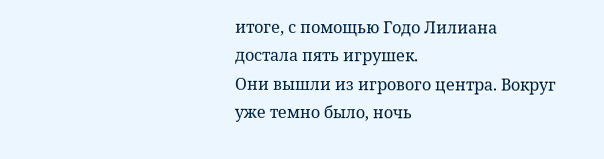итоге, с помощью Годо Лилиана достала пять игрушек.
Они вышли из игрового центра. Вокруг уже темно было, ночь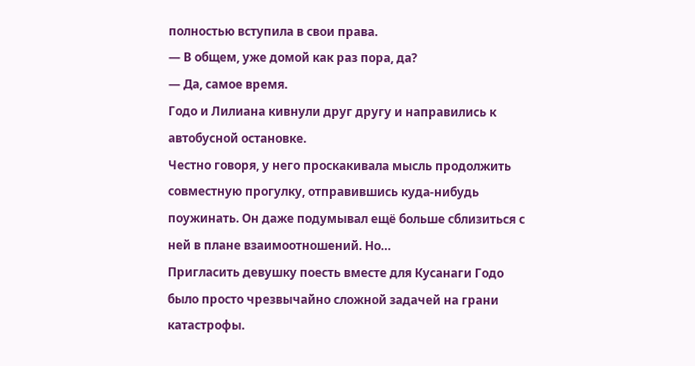полностью вступила в свои права.
— В общем, уже домой как раз пора, да?
— Да, самое время.
Годо и Лилиана кивнули друг другу и направились к автобусной остановке.
Честно говоря, у него проскакивала мысль продолжить совместную прогулку, отправившись куда-нибудь поужинать. Он даже подумывал ещё больше сблизиться с ней в плане взаимоотношений. Но…
Пригласить девушку поесть вместе для Кусанаги Годо было просто чрезвычайно сложной задачей на грани катастрофы.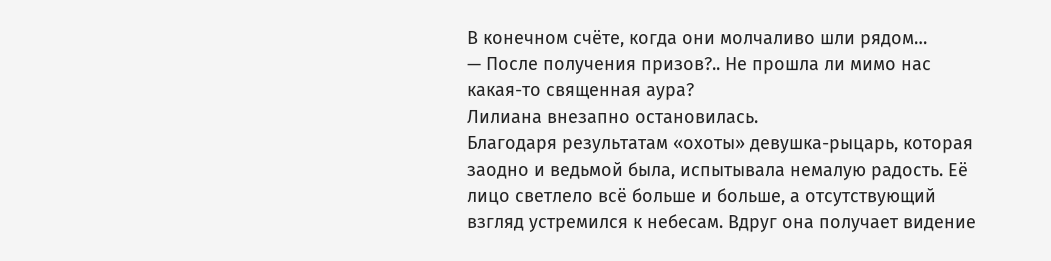В конечном счёте, когда они молчаливо шли рядом…
— После получения призов?.. Не прошла ли мимо нас какая-то священная аура?
Лилиана внезапно остановилась.
Благодаря результатам «охоты» девушка-рыцарь, которая заодно и ведьмой была, испытывала немалую радость. Её лицо светлело всё больше и больше, а отсутствующий взгляд устремился к небесам. Вдруг она получает видение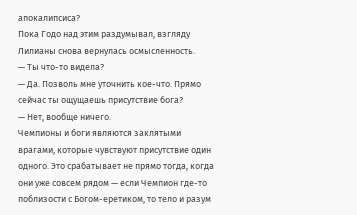апокалипсиса?
Пока Годо над этим раздумывал, взгляду Лилианы снова вернулась осмысленность.
— Ты что-то видела?
— Да. Позволь мне уточнить кое-что. Прямо сейчас ты ощущаешь присутствие бога?
— Нет, вообще ничего.
Чемпионы и боги являются заклятыми врагами, которые чувствуют присутствие один одного. Это срабатывает не прямо тогда, когда они уже совсем рядом — если Чемпион где-то поблизости с Богом-еретиком, то тело и разум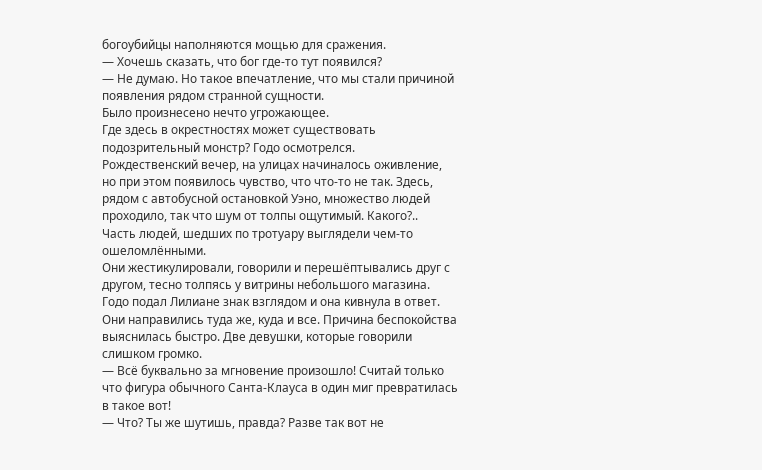богоубийцы наполняются мощью для сражения.
— Хочешь сказать, что бог где-то тут появился?
— Не думаю. Но такое впечатление, что мы стали причиной появления рядом странной сущности.
Было произнесено нечто угрожающее.
Где здесь в окрестностях может существовать подозрительный монстр? Годо осмотрелся.
Рождественский вечер, на улицах начиналось оживление, но при этом появилось чувство, что что-то не так. Здесь, рядом с автобусной остановкой Уэно, множество людей проходило, так что шум от толпы ощутимый. Какого?..
Часть людей, шедших по тротуару выглядели чем-то ошеломлёнными.
Они жестикулировали, говорили и перешёптывались друг с другом, тесно толпясь у витрины небольшого магазина.
Годо подал Лилиане знак взглядом и она кивнула в ответ. Они направились туда же, куда и все. Причина беспокойства выяснилась быстро. Две девушки, которые говорили слишком громко.
— Всё буквально за мгновение произошло! Считай только что фигура обычного Санта-Клауса в один миг превратилась в такое вот!
— Что? Ты же шутишь, правда? Разве так вот не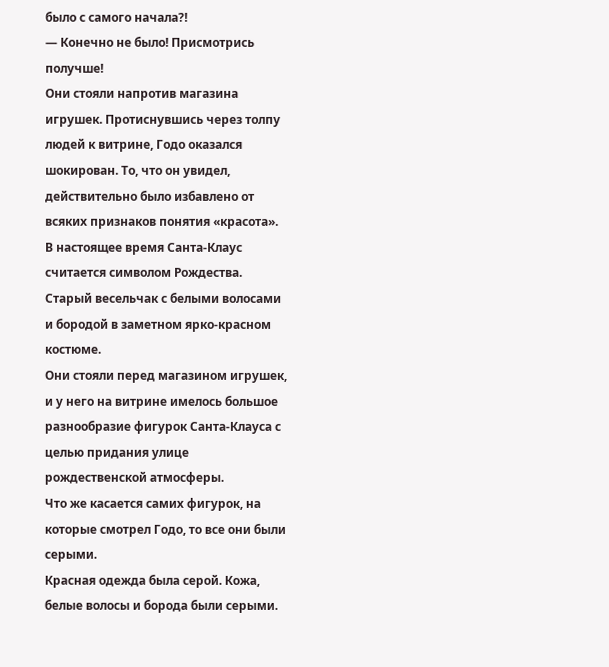было с самого начала?!
— Конечно не было! Присмотрись получше!
Они стояли напротив магазина игрушек. Протиснувшись через толпу людей к витрине, Годо оказался шокирован. То, что он увидел, действительно было избавлено от всяких признаков понятия «красота».
В настоящее время Санта-Клаус считается символом Рождества.
Старый весельчак с белыми волосами и бородой в заметном ярко-красном костюме.
Они стояли перед магазином игрушек, и у него на витрине имелось большое разнообразие фигурок Санта-Клауса с целью придания улице рождественской атмосферы.
Что же касается самих фигурок, на которые смотрел Годо, то все они были серыми.
Красная одежда была серой. Кожа, белые волосы и борода были серыми.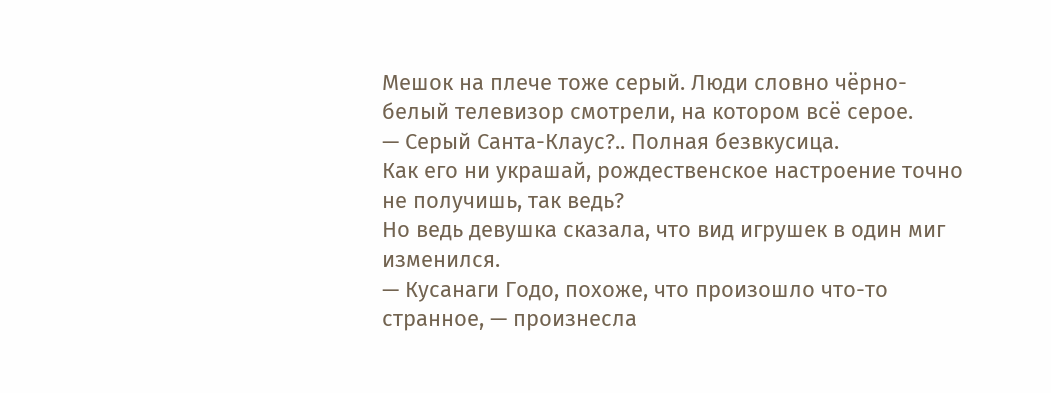Мешок на плече тоже серый. Люди словно чёрно-белый телевизор смотрели, на котором всё серое.
— Серый Санта-Клаус?.. Полная безвкусица.
Как его ни украшай, рождественское настроение точно не получишь, так ведь?
Но ведь девушка сказала, что вид игрушек в один миг изменился.
— Кусанаги Годо, похоже, что произошло что-то странное, — произнесла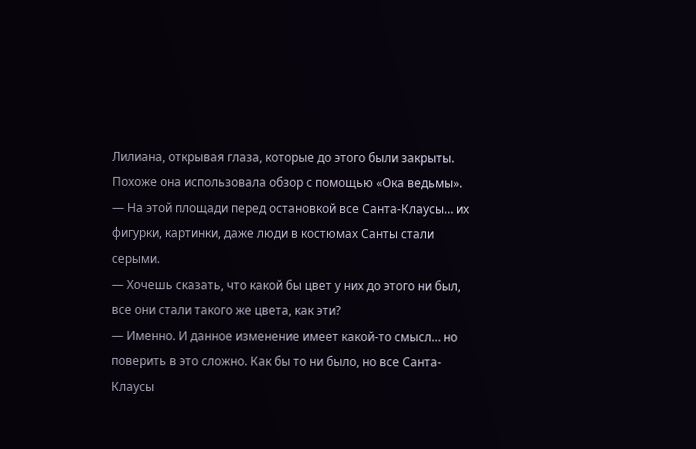Лилиана, открывая глаза, которые до этого были закрыты.
Похоже она использовала обзор с помощью «Ока ведьмы».
— На этой площади перед остановкой все Санта-Клаусы… их фигурки, картинки, даже люди в костюмах Санты стали серыми.
— Хочешь сказать, что какой бы цвет у них до этого ни был, все они стали такого же цвета, как эти?
— Именно. И данное изменение имеет какой-то смысл… но поверить в это сложно. Как бы то ни было, но все Санта-Клаусы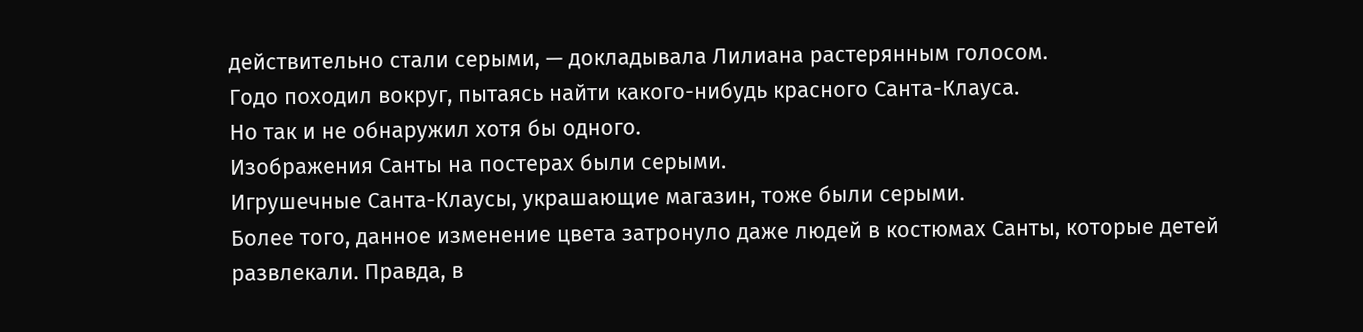действительно стали серыми, — докладывала Лилиана растерянным голосом.
Годо походил вокруг, пытаясь найти какого-нибудь красного Санта-Клауса.
Но так и не обнаружил хотя бы одного.
Изображения Санты на постерах были серыми.
Игрушечные Санта-Клаусы, украшающие магазин, тоже были серыми.
Более того, данное изменение цвета затронуло даже людей в костюмах Санты, которые детей развлекали. Правда, в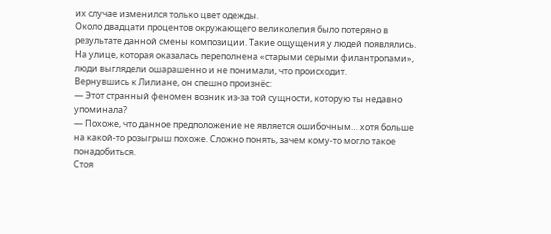их случае изменился только цвет одежды.
Около двадцати процентов окружающего великолепия было потеряно в результате данной смены композиции. Такие ощущения у людей появлялись.
На улице, которая оказалась переполнена «старыми серыми филантропами», люди выглядели ошарашенно и не понимали, что происходит.
Вернувшись к Лилиане, он спешно произнёс:
— Этот странный феномен возник из-за той сущности, которую ты недавно упоминала?
— Похоже, что данное предположение не является ошибочным… хотя больше на какой-то розыгрыш похоже. Сложно понять, зачем кому-то могло такое понадобиться.
Стоя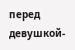перед девушкой-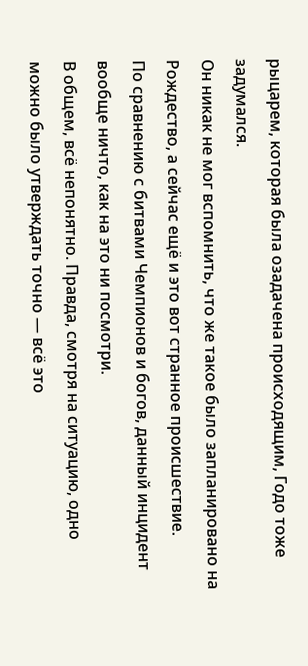рыцарем, которая была озадачена происходящим, Годо тоже задумался.
Он никак не мог вспомнить, что же такое было запланировано на Рождество, а сейчас ещё и это вот странное происшествие.
По сравнению с битвами Чемпионов и богов, данный инцидент вообще ничто, как на это ни посмотри.
В общем, всё непонятно. Правда, смотря на ситуацию, одно можно было утверждать точно — всё это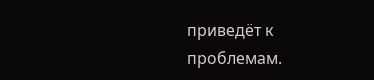приведёт к проблемам.